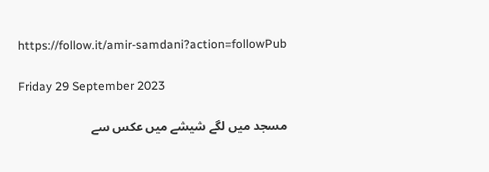https://follow.it/amir-samdani?action=followPub

Friday 29 September 2023

مسجد میں لگے شیشے میں عکس سے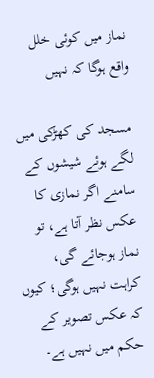نماز میں کوئی خلل واقع ہوگا کہ نہیں

مسجد کی کھڑکی میں لگے ہوئے شیشوں کے سامنے اگر نمازی کا عکس نظر آتا ہے، تو نماز ہوجائے گی، کراہت نہیں ہوگی؛ کیوں کہ عکس تصویر کے حکم میں نہیں ہے۔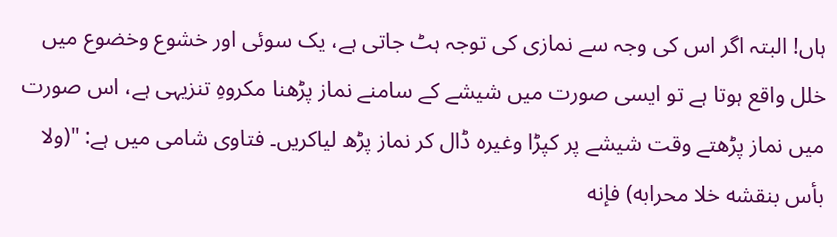ہاں! البتہ اگر اس کی وجہ سے نمازی کی توجہ ہٹ جاتی ہے، یک سوئی اور خشوع وخضوع میں خلل واقع ہوتا ہے تو ایسی صورت میں شیشے کے سامنے نماز پڑھنا مکروہِ تنزیہی ہے، اس صورت میں نماز پڑھتے وقت شیشے پر کپڑا وغیرہ ڈال کر نماز پڑھ لیاکریں۔ فتاوی شامی میں ہے: "(ولا بأس بنقشه خلا محرابه) فإنه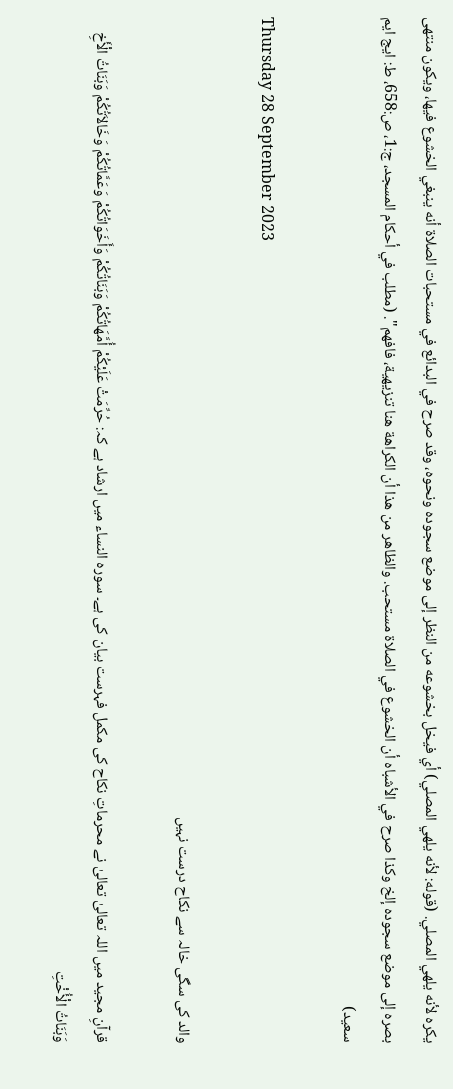يكره لأنه يلهي المصلي. (قوله: لأنه يلهي المصلي) أي فيخل بخشوعه من النظر إلى موضع سجوده ونحوه، وقد صرح في البدائع في مستحبات الصلاة أنه ينبغي الخشوع فيها، ويكون منتهى بصره إلى موضع سجوده إلخ وكذا صرح في الأشباه أن الخشوع في الصلاة مستحب. والظاهر من هذا أن الكراهة هنا تنزيهية، فافهم". (مطلب في أحكام المسجد، ج:1، ص:658، ط: ايج ايم سعيد)

Thursday 28 September 2023

والد کی سگی خالہ سے نکاح درست نہیں

قرآنِ مجید میں اللہ تعالیٰ تعالیٰ نے محرماتِ نکاح کی مکمل فہرست بیان کی ہے۔ سورہ النساء میں ارشاد ہے کہ: حُرِّمَتْ عَلَيْكُمْ أُمَّهَاتُكُمْ وَبَنَاتُكُمْ وَأَخَوَاتُكُمْ وَعَمَّاتُكُمْ وَخَالاَتُكُمْ وَبَنَاتُ الْأَخِ وَبَنَاتُ الْأُخْتِ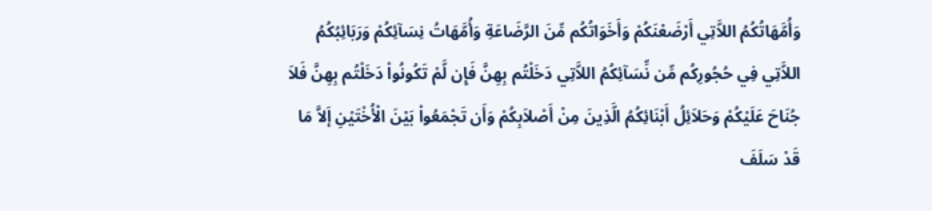وَأُمَّهَاتُكُمُ اللاَّتِي أَرْضَعْنَكُمْ وَأَخَوَاتُكُم مِّنَ الرَّضَاعَةِ وَأُمَّهَاتُ نِسَآئِكُمْ وَرَبَائِبُكُمُ اللاَّتِي فِي حُجُورِكُم مِّن نِّسَآئِكُمُ اللاَّتِي دَخَلْتُم بِهِنَّ فَإِن لَّمْ تَكُونُواْ دَخَلْتُم بِهِنَّ فَلاَ جُنَاحَ عَلَيْكُمْ وَحَلاَئِلُ أَبْنَائِكُمُ الَّذِينَ مِنْ أَصْلاَبِكُمْ وَأَن تَجْمَعُواْ بَيْنَ الْأُخْتَيْنِ إَلاَّ مَا قَدْ سَلَفَ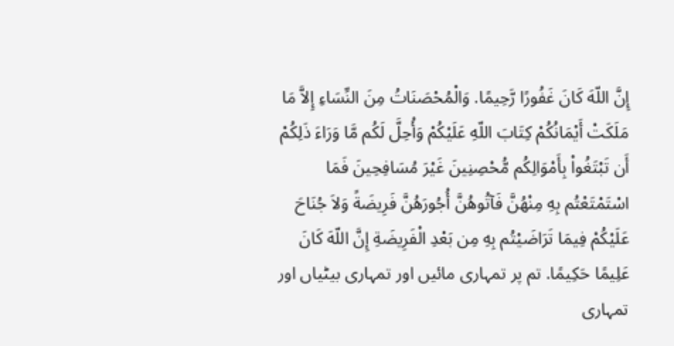إِنَّ اللّهَ كَانَ غَفُورًا رَّحِيمًا. وَالْمُحْصَنَاتُ مِنَ النِّسَاءِ إِلاَّ مَا مَلَكَتْ أَيْمَانُكُمْ كِتَابَ اللّهِ عَلَيْكُمْ وَأُحِلَّ لَكُم مَّا وَرَاءَ ذَلِكُمْ أَن تَبْتَغُواْ بِأَمْوَالِكُم مُّحْصِنِينَ غَيْرَ مُسَافِحِينَ فَمَا اسْتَمْتَعْتُم بِهِ مِنْهُنَّ فَآتُوهُنَّ أُجُورَهُنَّ فَرِيضَةً وَلاَ جُنَاحَ عَلَيْكُمْ فِيمَا تَرَاضَيْتُم بِهِ مِن بَعْدِ الْفَرِيضَةِ إِنَّ اللّهَ كَانَ عَلِيمًا حَكِيمًا. تم پر تمہاری مائیں اور تمہاری بیٹیاں اور تمہاری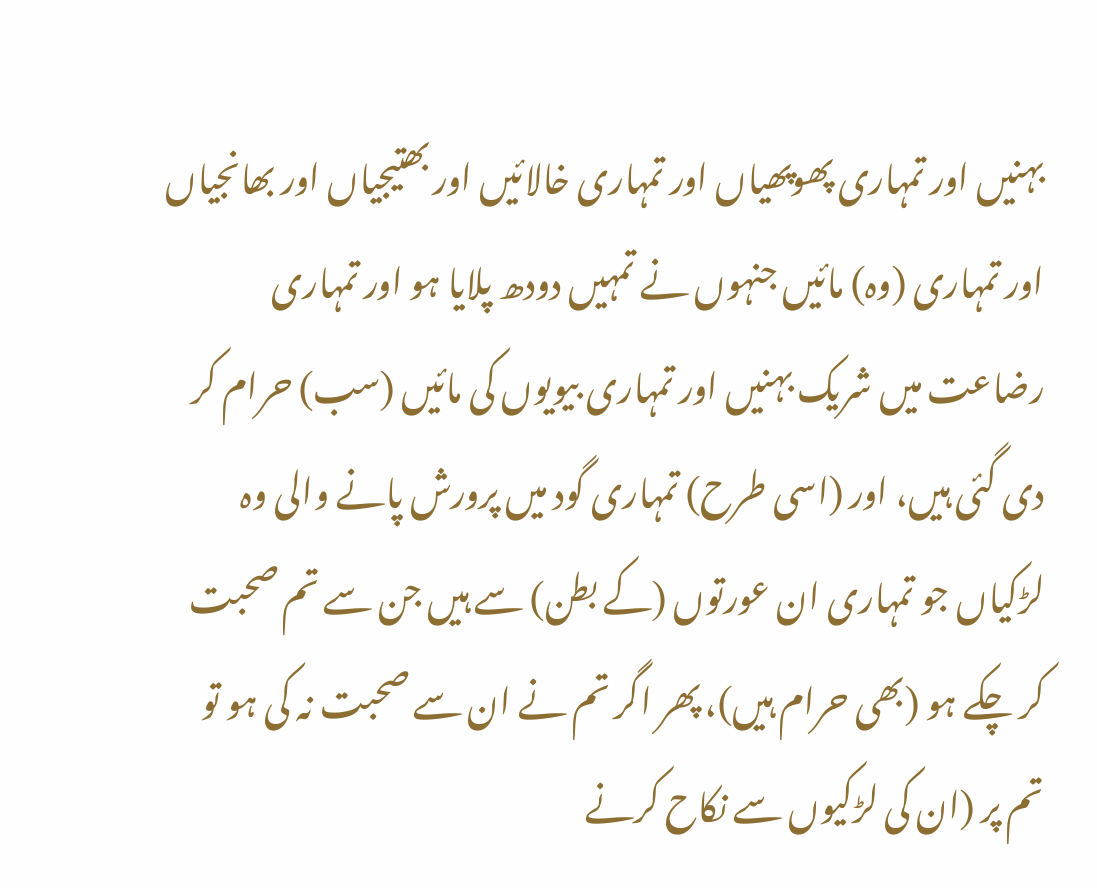بہنیں اور تمہاری پھوپھیاں اور تمہاری خالائیں اور بھتیجیاں اور بھانجیاں اور تمہاری (وہ) مائیں جنہوں نے تمہیں دودھ پلایا ہو اور تمہاری رضاعت میں شریک بہنیں اور تمہاری بیویوں کی مائیں (سب) حرام کر دی گئی ہیں، اور (اسی طرح) تمہاری گود میں پرورش پانے والی وہ لڑکیاں جو تمہاری ان عورتوں (کے بطن) سے ہیں جن سے تم صحبت کر چکے ہو (بھی حرام ہیں)، پھر اگر تم نے ان سے صحبت نہ کی ہو تو تم پر (ان کی لڑکیوں سے نکاح کرنے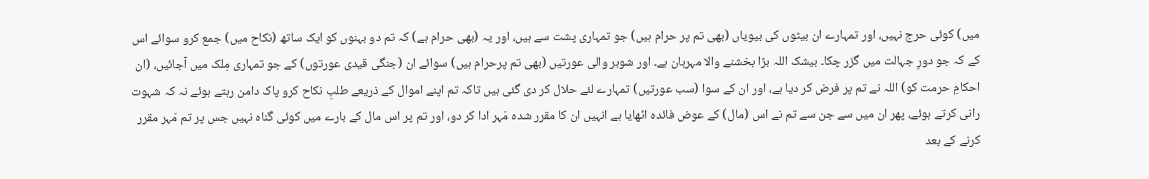میں) کوئی حرج نہیں، اور تمہارے ان بیٹوں کی بیویاں (بھی تم پر حرام ہیں) جو تمہاری پشت سے ہیں، اور یہ (بھی حرام ہے) کہ تم دو بہنوں کو ایک ساتھ (نکاح میں) جمع کرو سوائے اس کے کہ جو دورِ جہالت میں گزر چکا۔ بیشک اللہ بڑا بخشنے والا مہربان ہے۔ اور شوہر والی عورتیں (بھی تم پرحرام ہیں) سوائے ان (جنگی قیدی عورتوں) کے جو تمہاری مِلک میں آجائیں، (ان احکامِ حرمت کو) اللہ نے تم پر فرض کر دیا ہے، اور ان کے سوا (سب عورتیں) تمہارے لئے حلال کر دی گئی ہیں تاکہ تم اپنے اموال کے ذریعے طلبِ نکاح کرو پاک دامن رہتے ہوئے نہ کہ شہوت رانی کرتے ہوئے، پھر ان میں سے جن سے تم نے اس (مال) کے عوض فائدہ اٹھایا ہے انہیں ان کا مقرر شدہ مَہر ادا کر دو، اور تم پر اس مال کے بارے میں کوئی گناہ نہیں جس پر تم مَہر مقرر کرنے کے بعد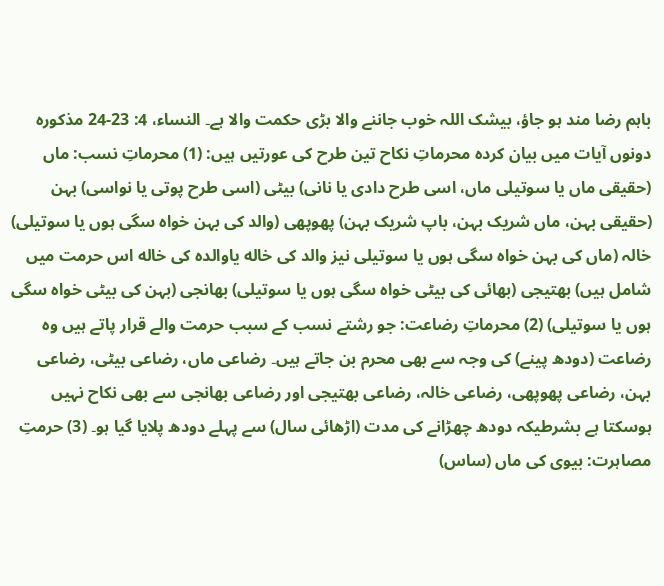باہم رضا مند ہو جاؤ، بیشک اللہ خوب جاننے والا بڑی حکمت والا ہے۔ النساء، 4: 23-24 مذکورہ دونوں آیات میں بیان کردہ محرماتِ نکاح تین طرح کی عورتیں ہیں: (1) محرماتِ نسب: ماں (حقیقی ماں یا سوتیلی ماں، اسی طرح دادی یا نانی) بیٹی (اسی طرح پوتی یا نواسی) بہن (حقیقی بہن، ماں شریک بہن، باپ شریک بہن) پھوپھی (والد کی بہن خواہ سگی ہوں یا سوتیلی) خالہ (ماں کی بہن خواہ سگی ہوں یا سوتیلی نيز والد كى خاله ياوالده كى خاله اس حرمت ميں شامل ہیں) بھتیجی (بھائی کی بیٹی خواہ سگی ہوں یا سوتیلی) بھانجی (بہن کی بیٹی خواہ سگی ہوں یا سوتیلی) (2) محرماتِ رضاعت: جو رشتے نسب کے سبب حرمت والے قرار پاتے ہیں وہ رضاعت (دودھ پینے) کی وجہ سے بھی محرم بن جاتے ہیں۔ رضاعی ماں، رضاعی بیٹی، رضاعی بہن، رضاعی پھوپھی، رضاعی خالہ، رضاعی بھتیجی اور رضاعی بھانجی سے بھی نکاح نہیں ہوسکتا ہے بشرطیکہ دودھ چھڑانے کی مدت (اڑھائی سال) سے پہلے دودھ پلایا گیا ہو۔ (3) حرمتِ مصاہرت: بیوی کی ماں (ساس)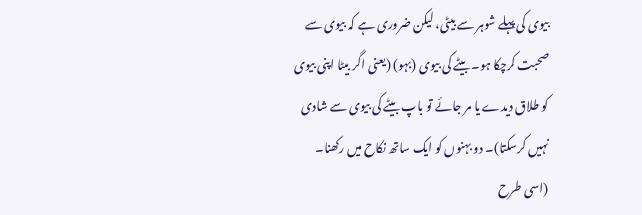بیوی کی پہلے شوہر سے بیٹی، لیکن ضروری ہے کہ بیوی سے صحبت کرچکا ہو۔ بیٹے کی بیوی (بہو) (یعنی اگر بیٹا اپنی بیوی کو طلاق دیدے یا مر جائے تو باپ بیٹے کی بیوی سے شادی نہیں کرسکتا)۔ دو بہنوں کو ایک ساتھ نکاح میں رکھنا۔ (اسی طرح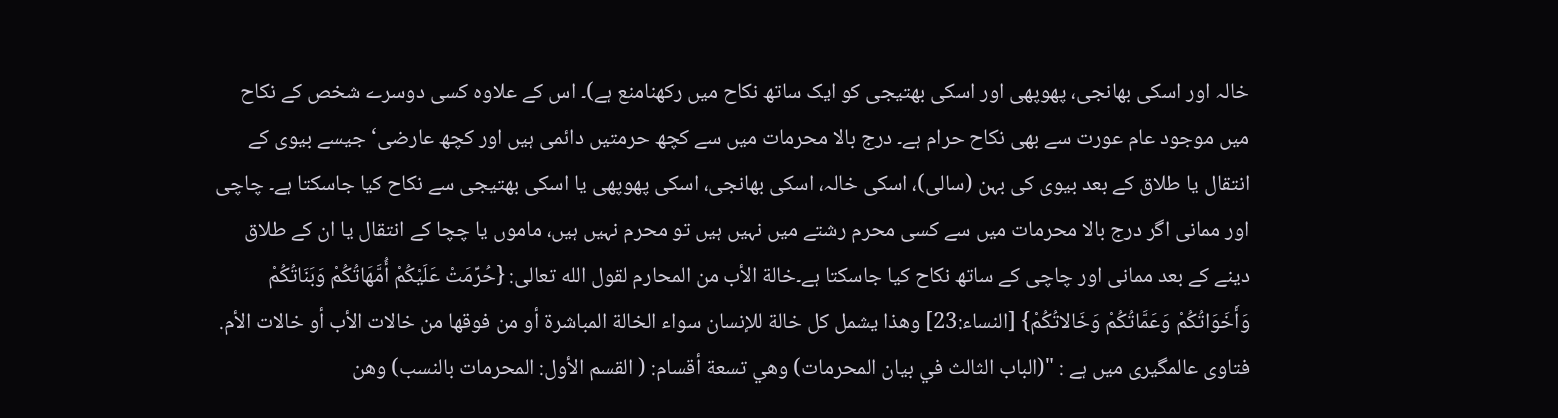خالہ اور اسکی بھانجی، پھوپھی اور اسکی بھتیجی کو ایک ساتھ نکاح میں رکھنامنع ہے)۔ اس کے علاوہ کسی دوسرے شخص کے نکاح میں موجود عام عورت سے بھی نکاح حرام ہے۔ درج بالا محرمات میں سے کچھ حرمتیں دائمی ہیں اور کچھ عارضی‘ جیسے بیوی کے انتقال یا طلاق کے بعد بیوی کی بہن (سالی)، اسکی خالہ، اسکی بھانجی، اسکی پھوپھی یا اسکی بھتیجی سے نکاح کیا جاسکتا ہے۔ چاچی اور ممانی اگر درج بالا محرمات میں سے کسی محرم رشتے میں نہیں ہیں تو محرم نہیں ہیں، ماموں یا چچا کے انتقال یا ان کے طلاق دینے کے بعد ممانی اور چاچی کے ساتھ نکاح کیا جاسکتا ہے۔خالة الأب من المحارم لقول الله تعالى: {حُرِّمَتْ عَلَيْكُمْ أُمَّهَاتُكُمْ وَبَنَاتُكُمْ وَأَخَوَاتُكُمْ وَعَمَّاتُكُمْ وَخَالاتُكُمْ} [النساء:23] وهذا يشمل كل خالة للإنسان سواء الخالة المباشرة أو من فوقها من خالات الأب أو خالات الأم. فتاوی عالمگیری میں ہے : "(الباب الثالث في بيان المحرمات) وهي تسعة أقسام: ( القسم الأول: المحرمات بالنسب) وهن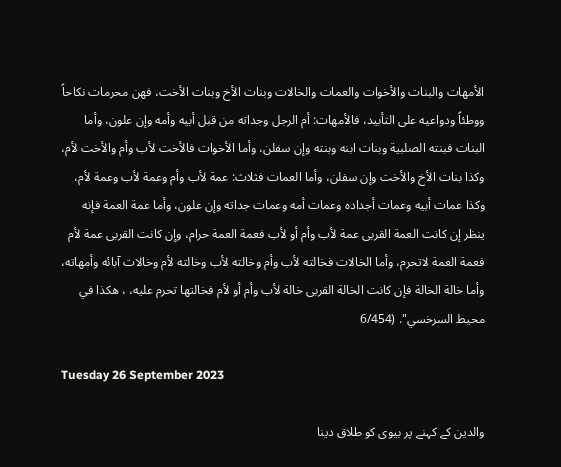الأمهات والبنات والأخوات والعمات والخالات وبنات الأخ وبنات الأخت، فهن محرمات نكاحاً ووطئاً ودواعيه على التأبيد، فالأمهات: أم الرجل وجداته من قبل أبيه وأمه وإن علون، وأما البنات فبنته الصلبية وبنات ابنه وبنته وإن سفلن، وأما الأخوات فالأخت لأب وأم والأخت لأم، وكذا بنات الأخ والأخت وإن سفلن، وأما العمات فثلاث: عمة لأب وأم وعمة لأب وعمة لأم، وكذا عمات أبيه وعمات أجداده وعمات أمه وعمات جداته وإن علون، وأما عمة العمة فإنه ينظر إن كانت العمة القربى عمة لأب وأم أو لأب فعمة العمة حرام، وإن كانت القربى عمة لأم فعمة العمة لاتحرم، وأما الخالات فخالته لأب وأم وخالته لأب وخالته لأم وخالات آبائه وأمهاته، وأما خالة الخالة فإن كانت الخالة القربى خالة لأب وأم أو لأم فخالتها تحرم عليه، ، هكذا في محيط السرخسي". (6/454

Tuesday 26 September 2023

والدین کے کہنے پر بیوی کو طلاق دینا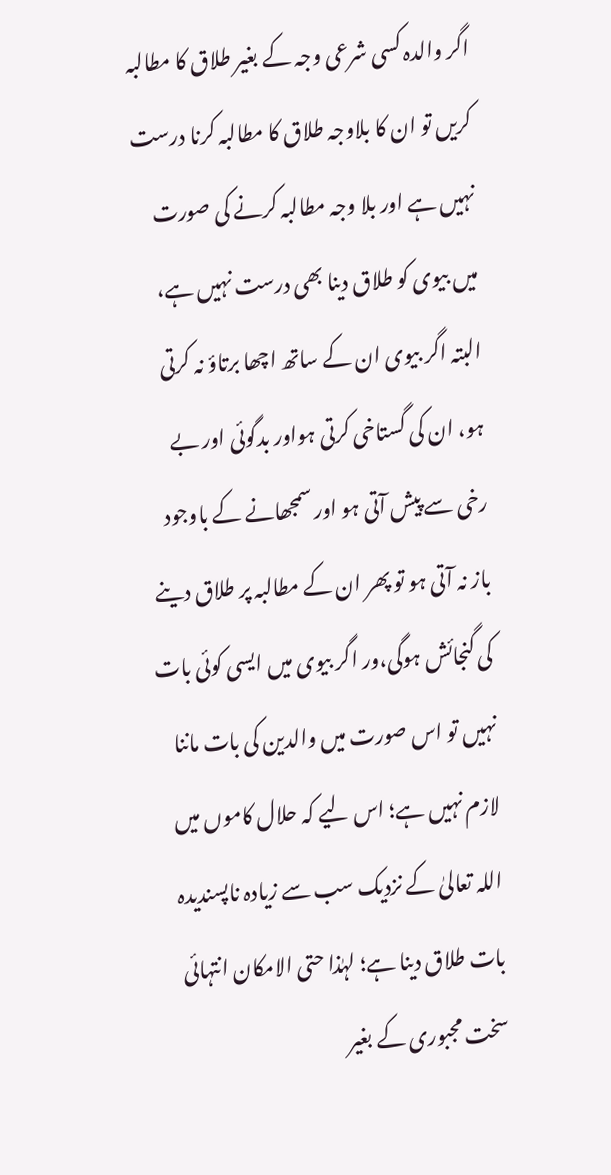اگر والدہ کسی شرعی وجہ کے بغیر طلاق کا مطالبہ کریں تو ان کا بلاوجہ طلاق کا مطالبہ کرنا درست نہیں ہے اور بلا وجہ مطالبہ کرنے کی صورت میں بیوی کو طلاق دینا بھی درست نہیں ہے، البتہ اگر بیوی ان کے ساتھ اچھا برتاؤ نہ کرتی ہو، ان کی گستاخی کرتی ہواور بدگوئی اور بے رخی سے پیش آتی ہو اور سمجھانے کے باوجود باز نہ آتی ہو تو پھر ان کے مطالبہ پر طلاق دینے کی گنجائش ہوگی،ور اگر بیوی میں ایسی کوئی بات نہیں تو اس صورت میں والدین کی بات ماننا لازم نہیں ہے؛ اس لیے کہ حلال کاموں میں اللہ تعالیٰ کے نزدیک سب سے زیادہ ناپسندیدہ بات طلاق دینا ہے؛ لہٰذا حتی الامکان انتہائی سخت مجبوری کے بغیر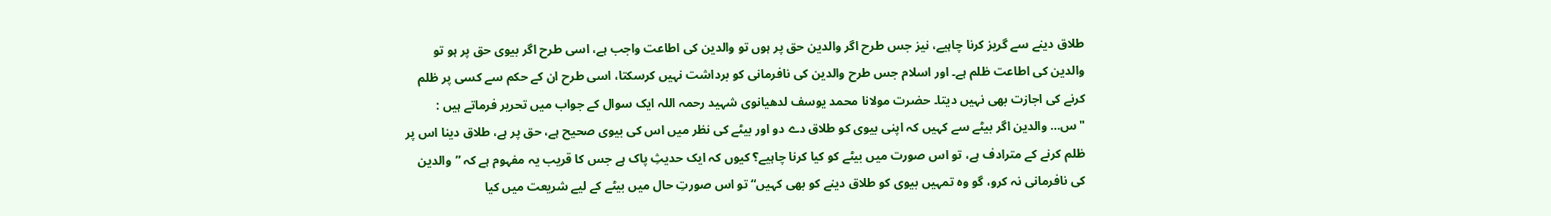طلاق دینے سے گریز کرنا چاہیے، نیز جس طرح اگر والدین حق پر ہوں تو والدین کی اطاعت واجب ہے، اسی طرح اگر بیوی حق پر ہو تو والدین کی اطاعت ظلم ہے۔ اور اسلام جس طرح والدین کی نافرمانی کو برداشت نہیں کرسکتا، اسی طرح ان کے حکم سے کسی پر ظلم کرنے کی اجازت بھی نہیں دیتا۔ حضرت مولانا محمد یوسف لدھیانوی شہید رحمہ اللہ ایک سوال کے جواب میں تحریر فرماتے ہیں : "س… والدین اگر بیٹے سے کہیں کہ اپنی بیوی کو طلاق دے دو اور بیٹے کی نظر میں اس کی بیوی صحیح ہے، حق پر ہے، طلاق دینا اس پر ظلم کرنے کے مترادف ہے، تو اس صورت میں بیٹے کو کیا کرنا چاہیے؟ کیوں کہ ایک حدیثِ پاک ہے جس کا قریب یہ مفہوم ہے کہ ”والدین کی نافرمانی نہ کرو، گو وہ تمہیں بیوی کو طلاق دینے کو بھی کہیں“ تو اس صورتِ حال میں بیٹے کے لیے شریعت میں کیا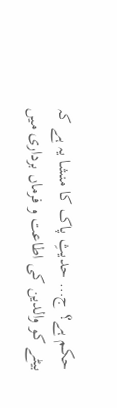حکم ہے؟ ج… حدیثِ پاک کا منشا یہ ہے کہ بیٹے کو والدین کی اطاعت و فرماں برداری میں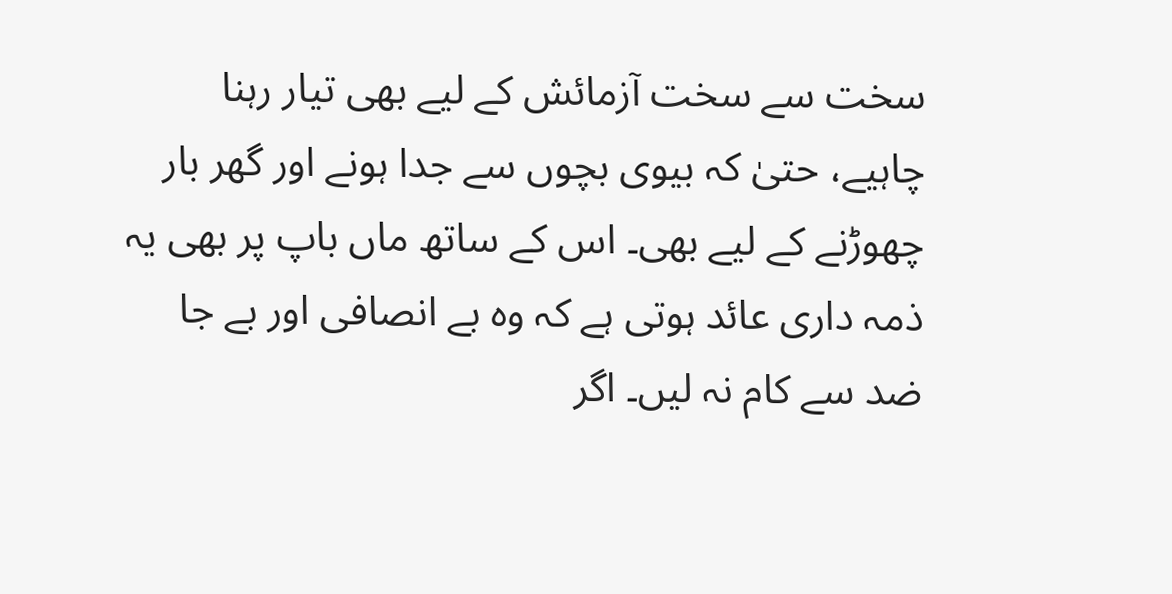سخت سے سخت آزمائش کے لیے بھی تیار رہنا چاہیے، حتیٰ کہ بیوی بچوں سے جدا ہونے اور گھر بار چھوڑنے کے لیے بھی۔ اس کے ساتھ ماں باپ پر بھی یہ ذمہ داری عائد ہوتی ہے کہ وہ بے انصافی اور بے جا ضد سے کام نہ لیں۔ اگر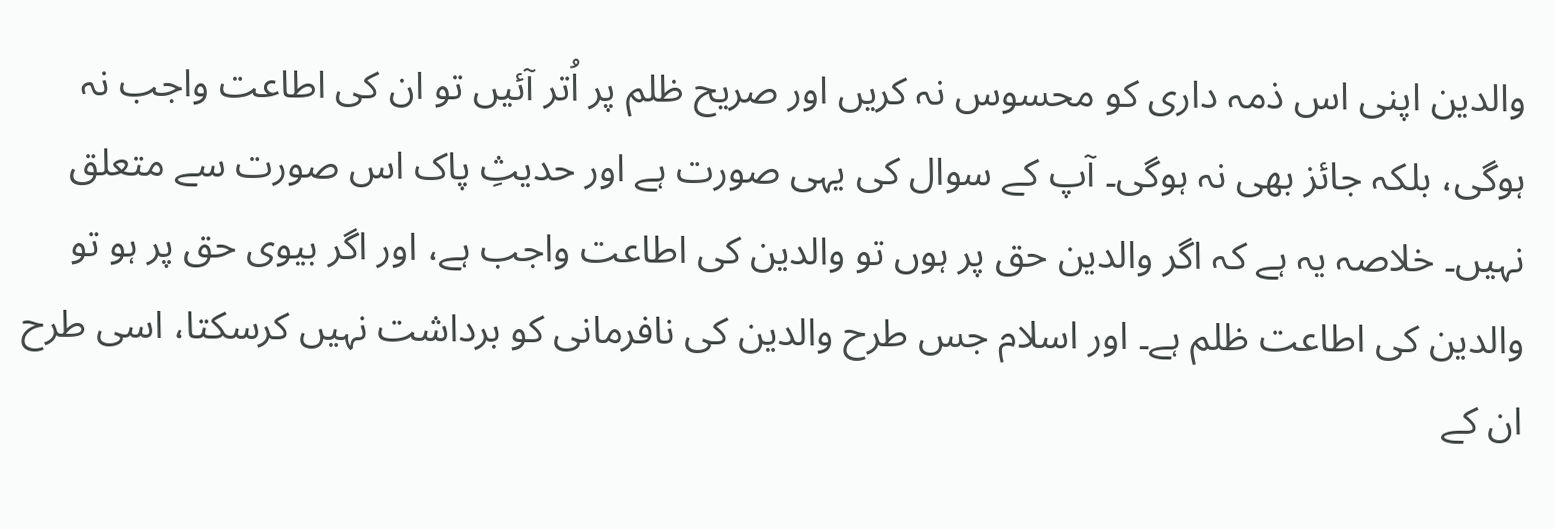والدین اپنی اس ذمہ داری کو محسوس نہ کریں اور صریح ظلم پر اُتر آئیں تو ان کی اطاعت واجب نہ ہوگی، بلکہ جائز بھی نہ ہوگی۔ آپ کے سوال کی یہی صورت ہے اور حدیثِ پاک اس صورت سے متعلق نہیں۔ خلاصہ یہ ہے کہ اگر والدین حق پر ہوں تو والدین کی اطاعت واجب ہے، اور اگر بیوی حق پر ہو تو والدین کی اطاعت ظلم ہے۔ اور اسلام جس طرح والدین کی نافرمانی کو برداشت نہیں کرسکتا، اسی طرح ان کے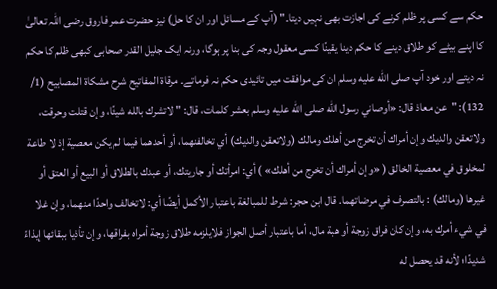حکم سے کسی پر ظلم کرنے کی اجازت بھی نہیں دیتا۔" (آپ کے مسائل اور ان کا حل) نیز حضرت عمر فاروق رضی اللہ تعالیٰ کا اپنے بیٹے کو طلاق دینے کا حکم دینا یقینًا کسی معقول وجہ کی بنا پر ہوگا، ورنہ ایک جلیل القدر صحابی کبھی ظلم کا حکم نہ دیتے اور خود آپ صلى الله عليه وسلم ان کی موافقت میں تائیدی حکم نہ فرماتے۔ مرقاة المفاتيح شرح مشكاة المصابيح (1/ 132): "عن معاذ قال: «أوصاني رسول الله صلى الله عليه وسلم بعشر كلمات، قال: " لاتشرك بالله شيئًا، وإن قتلت وحرقت، ولاتعقن والديك وإن أمراك أن تخرج من أهلك ومالك (ولاتعقن والديك) أي تخالفنهما، أو أحدهما فيما لم يكن معصية إذ لا طاعة لمخلوق في معصية الخالق ( «وإن أمراك أن تخرج من أهلك» ) أي: امرأتك أو جاريتك، أو عبدك بالطلاق أو البيع أو العتق أو غيرها (ومالك) : بالتصرف في مرضاتهما. قال ابن حجر: شرط للمبالغة باعتبار الأكمل أيضًا أي: لاتخالف واحدًا منهما، وإن غلا في شيء أمرك به، وإن كان فراق زوجة أو هبة مال، أما باعتبار أصل الجواز فلايلزمه طلاق زوجة أمراه بفراقها، وإن تأذيا ببقائها إيذاءً شديدًا؛ لأنه قد يحصل له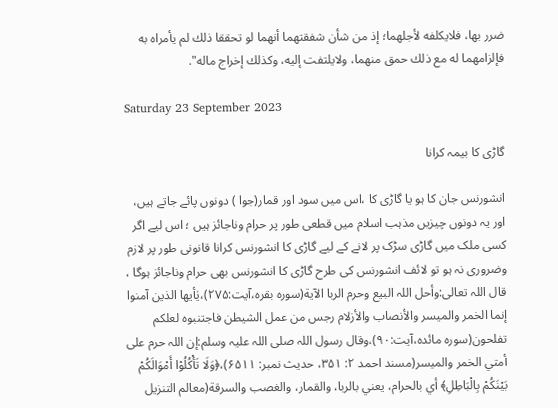ضرر بها، فلايكلفه لأجلهما؛ إذ من شأن شفقتهما أنهما لو تحققا ذلك لم يأمراه به فإلزامهما له مع ذلك حمق منهما، ولايلتفت إليه، وكذلك إخراج ماله".

Saturday 23 September 2023

گاڑی کا بیمہ کرانا

انشورنس جان کا ہو یا گاڑی کا ،اس میں سود اور قمار(جوا ) دونوں پائے جاتے ہیں، اور یہ دونوں چیزیں مذہب اسلام میں قطعی طور پر حرام وناجائز ہیں ؛ اس لیے اگر کسی ملک میں گاڑی سڑک پر لانے کے لیے گاڑی کا انشورنس کرانا قانونی طور پر لازم وضروری نہ ہو تو لائف انشورنس کی طرح گاڑی کا انشورنس بھی حرام وناجائز ہوگا ، قال اللہ تعالی:وأحل اللہ البیع وحرم الربا الآیة(سورہ بقرہ،آیت:۲۷۵)،یٰأیھا الذین آمنوا إنما الخمر والمیسر والأنصاب والأزلام رجس من عمل الشیطن فاجتنبوہ لعلکم تفلحون(سورہ مائدہ،آیت:۹۰)،وقال رسول اللہ صلی اللہ علیہ وسلم:إن اللہ حرم علی أمتي الخمر والمیسر(مسند احمد ۲: ۳۵۱، حدیث نمبر: ۶۵۱۱)،﴿وَلَا تَأْکُلُوْا أَمْوَالَکُمْ بَیْنَکُمْ بِالْبَاطِلِ﴾ أي بالحرام، یعني بالربا، والقمار، والغصب والسرقة(معالم التنزیل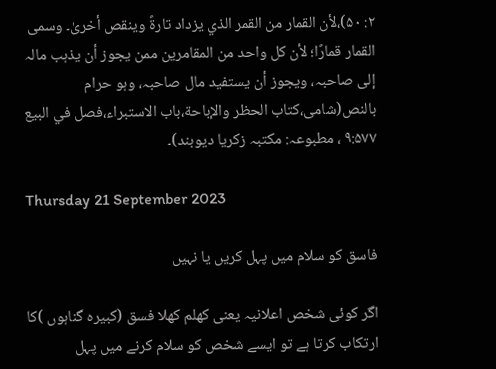۲: ۵۰)،لأن القمار من القمر الذي یزداد تارةً وینقص أخریٰ۔ وسمی القمار قمارًا؛ لأن کل واحد من المقامرین ممن یجوز أن یذہب مالہ إلی صاحبہ، ویجوز أن یستفید مال صاحبہ، وہو حرام بالنص(شامی،کتاب الحظر والإباحة،باب الاستبراء،فصل في البیع ۹:۵۷۷ ، مطبوعہ: مکتبہ زکریا دیوبند)۔

Thursday 21 September 2023

فاسق کو سلام میں پہل کریں یا نہیں

اگر کوئی شخص اعلانیہ یعنی کھلم کھلا فسق (کبیرہ گناہوں )کا ارتکاب کرتا ہے تو ایسے شخص کو سلام کرنے میں پہل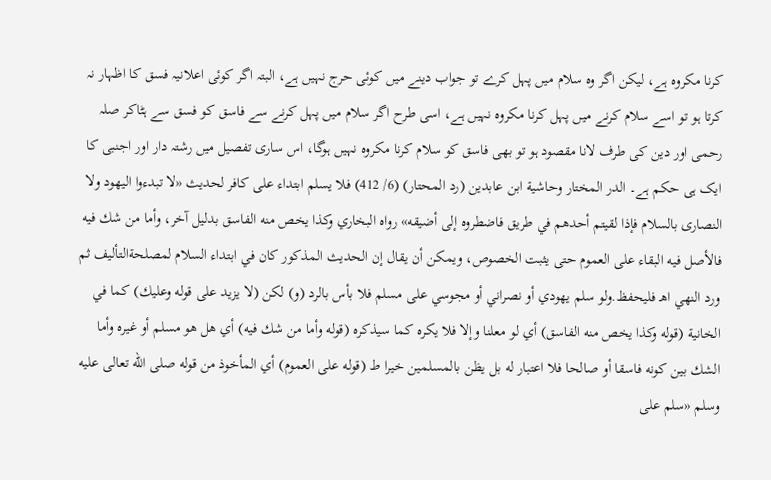کرنا مکروہ ہے، لیکن اگر وہ سلام میں پہل کرے تو جواب دینے میں کوئی حرج نہیں ہے، البتہ اگر کوئی اعلانیہ فسق کا اظہار نہ کرتا ہو تو اسے سلام کرنے میں پہل کرنا مکروہ نہیں ہے، اسی طرح اگر سلام میں پہل کرنے سے فاسق کو فسق سے ہٹاکر صلہ رحمی اور دین کی طرف لانا مقصود ہو تو بھی فاسق کو سلام کرنا مکروہ نہیں ہوگا، اس ساری تفصیل میں رشتہ دار اور اجنبی کا ایک ہی حکم ہے۔ الدر المختار وحاشية ابن عابدين (رد المحتار) (6/ 412) فلا يسلم ابتداء على كافر لحديث «لا تبدءوا اليهود ولا النصارى بالسلام فإذا لقيتم أحدهم في طريق فاضطروه إلى أضيقه» رواه البخاري وكذا يخص منه الفاسق بدليل آخر، وأما من شك فيه فالأصل فيه البقاء على العموم حتى يثبت الخصوص، ويمكن أن يقال إن الحديث المذكور كان في ابتداء السلام لمصلحةالتأليف ثم ورد النهي اهـ فليحفظ.ولو سلم يهودي أو نصراني أو مجوسي على مسلم فلا بأس بالرد (و) لكن (لا يزيد على قوله وعليك) كما في الخانية (قوله وكذا يخص منه الفاسق) أي لو معلنا وإلا فلا يكره كما سيذكره (قوله وأما من شك فيه) أي هل هو مسلم أو غيره وأما الشك بين كونه فاسقا أو صالحا فلا اعتبار له بل يظن بالمسلمين خيرا ط (قوله على العموم) أي المأخوذ من قوله صلى الله تعالى عليه وسلم «سلم على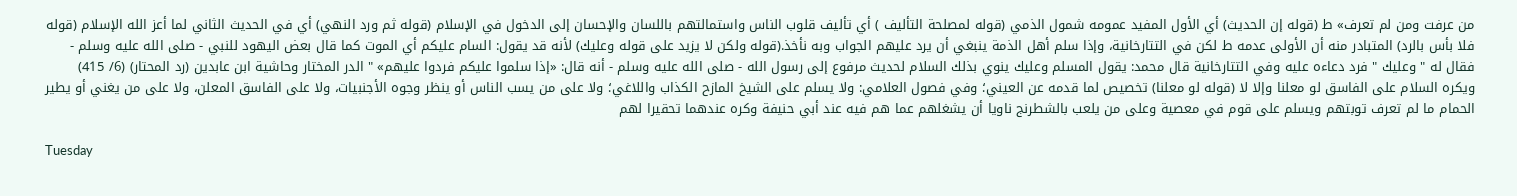من عرفت ومن لم تعرف» ط (قوله إن الحديث) أي الأول المفيد عمومه شمول الذمي (قوله لمصلحة التأليف ) أي تأليف قلوب الناس واستمالتهم باللسان والإحسان إلى الدخول في الإسلام (قوله ثم ورد النهي) أي في الحديث الثاني لما أعز الله الإسلام (قوله فلا بأس بالرد) المتبادر منه أن الأولى عدمه ط لكن في التتارخانية، وإذا سلم أهل الذمة ينبغي أن يرد عليهم الجواب وبه نأخذ.(قوله ولكن لا يزيد على قوله وعليك) لأنه قد يقول: السام عليكم أي الموت كما قال بعض اليهود للنبي - صلى الله عليه وسلم - فقال له " وعليك " فرد دعاءه عليه وفي التتارخانية قال محمد: يقول المسلم وعليك ينوي بذلك السلام لحديث مرفوع إلى رسول الله - صلى الله عليه وسلم - أنه قال: «إذا سلموا عليكم فردوا عليهم» " الدر المختار وحاشية ابن عابدين (رد المحتار) (6/ 415) ويكره السلام على الفاسق لو معلنا وإلا لا (قوله لو معلنا) تخصيص لما قدمه عن العيني؛ وفي فصول العلامي: ولا يسلم على الشيخ المازح الكذاب واللاغي؛ ولا على من يسب الناس أو ينظر وجوه الأجنبيات، ولا على الفاسق المعلن، ولا على من يغني أو يطير الحمام ما لم تعرف توبتهم ويسلم على قوم في معصية وعلى من يلعب بالشطرنج ناويا أن يشغلهم عما هم فيه عند أبي حنيفة وكره عندهما تحقيرا لهم

Tuesday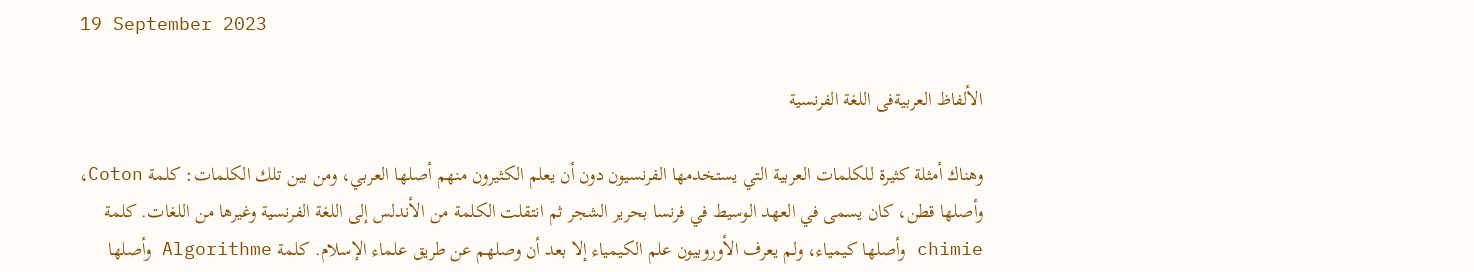19 September 2023

الألفاظ العربيةفى اللغة الفرنسية

وهناك أمثلة كثيرة للكلمات العربية التي يستخدمها الفرنسيون دون أن يعلم الكثيرون منهم أصلها العربي، ومن بين تلك الكلمات: كلمة Coton، وأصلها قطن، كان يسمى في العهد الوسيط في فرنسا بحرير الشجر ثم انتقلت الكلمة من الأندلس إلى اللغة الفرنسية وغيرها من اللغات. كلمة chimie وأصلها كيمياء، ولم يعرف الأوروبيون علم الكيمياء إلا بعد أن وصلهم عن طريق علماء الإسلام. كلمة Algorithme وأصلها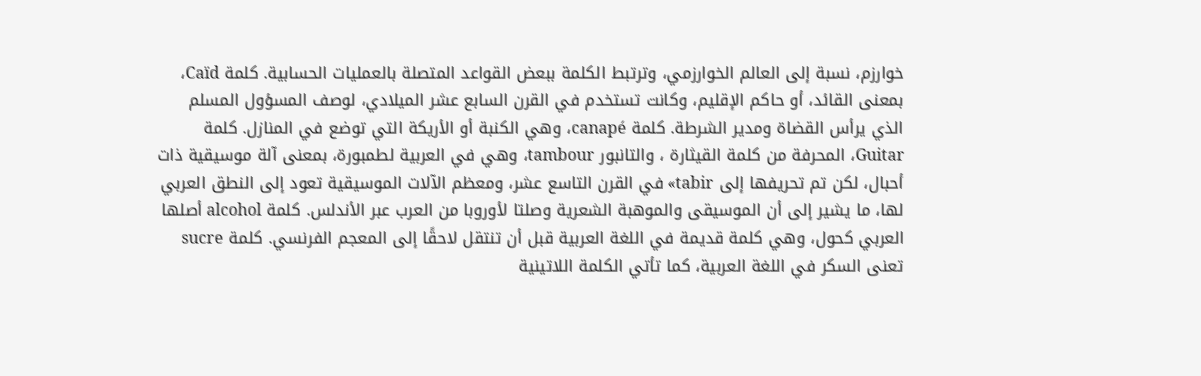خوارزم، نسبة إلى العالم الخوارزمي، وترتبط الكلمة ببعض القواعد المتصلة بالعمليات الحسابية. كلمة Caïd، بمعنى القائد، أو حاكم الإقليم، وكانت تستخدم في القرن السابع عشر الميلادي، لوصف المسؤول المسلم الذي يرأس القضاة ومدير الشرطة. كلمة canapé، وهي الكنبة أو الأريكة التي توضع في المنازل. كلمة Guitar، المحرفة من كلمة القيثارة ، والتانبور tambour، وهي في العربية لطمبورة، بمعنى آلة موسيقية ذات أحبال، لكن تم تحريفها إلى tabir» في القرن التاسع عشر، ومعظم الآلات الموسيقية تعود إلى النطق العربي لها، ما يشير إلى أن الموسيقى والموهبة الشعرية وصلتا لأوروبا من العرب عبر الأندلس. كلمة alcohol أصلها العربي كحول، وهي كلمة قديمة في اللغة العربية قبل أن تنتقل لاحقًا إلى المعجم الفرنسي. كلمة sucre تعنى السكر في اللغة العربية، كما تأتي الكلمة اللاتينية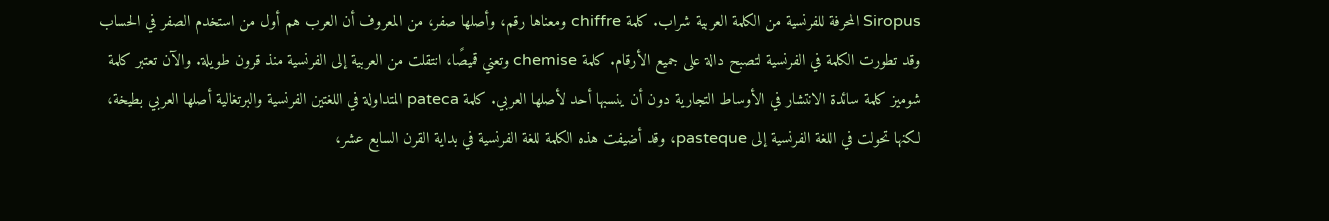Siropus المحرفة للفرنسية من الكلمة العربية شراب. كلمة chiffre ومعناها رقم، وأصلها صفر، من المعروف أن العرب هم أول من استخدم الصفر في الحساب وقد تطورت الكلمة في الفرنسية لتصبح دالة على جميع الأرقام. كلمة chemise وتعني قميصًا، انتقلت من العربية إلى الفرنسية منذ قرون طويلة. والآن تعتبر كلمة شوميز كلمة سائدة الانتشار في الأوساط التجارية دون أن ينسبها أحد لأصلها العربي. كلمة pateca المتداولة في اللغتين الفرنسية والبرتغالية أصلها العربي بطيخة، لكنها تحولت في اللغة الفرنسية إلى pasteque، وقد أضيفت هذه الكلمة للغة الفرنسية في بداية القرن السابع عشر،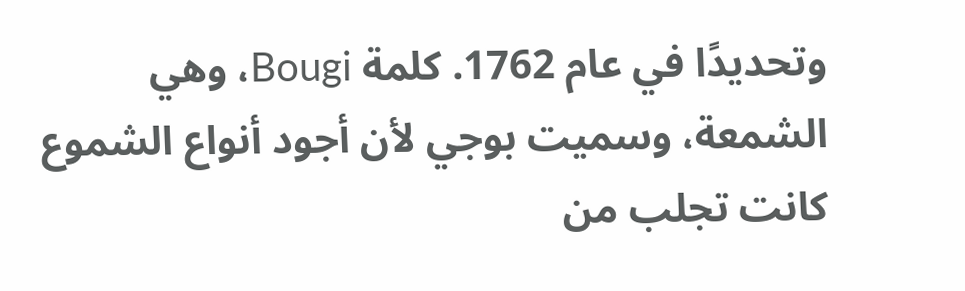وتحديدًا في عام 1762. كلمة Bougi، وهي الشمعة، وسميت بوجي لأن أجود أنواع الشموع كانت تجلب من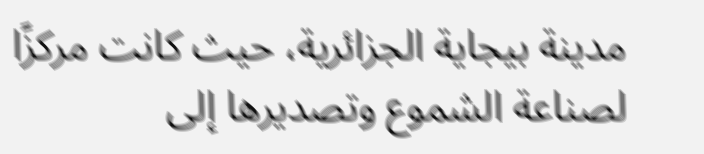مدينة بيجاية الجزائرية، حيث كانت مركزًا لصناعة الشموع وتصديرها إلى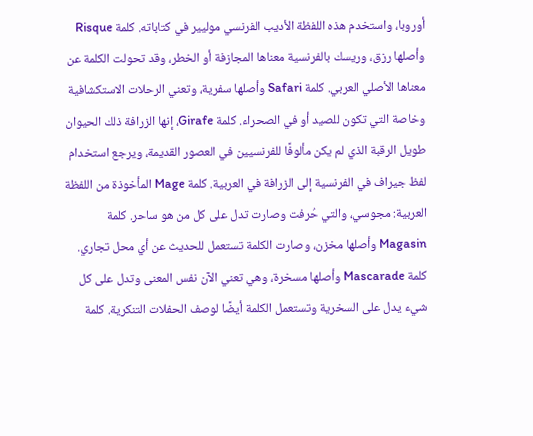أوروبا، واستخدم هذه اللفظة الأديب الفرنسي موليير في كتاباته. كلمة Risque وأصلها رزق، وريسك بالفرنسية معناها المجازفة أو الخطر، وقد تحولت الكلمة عن معناها الأصلي العربي. كلمة Safari وأصلها سفرية، وتعني الرحلات الاستكشافية وخاصة التي تكون للصيد أو في الصحراء. كلمة Girafe، إنها الزرافة ذلك الحيوان طويل الرقبة الذي لم يكن مألوفًا للفرنسيين في العصور القديمة، ويرجع استخدام لفظ جيراف في الفرنسية إلى الزرافة في العربية. كلمة Mage المأخوذة من اللفظة العربية: مجوسي، والتي حُرفت وصارت تدل على كل من هو ساحر. كلمة Magasin وأصلها مخزن، وصارت الكلمة تستعمل للحديث عن أي محل تجاري. كلمة Mascarade وأصلها مسخرة، وهي تعني الآن نفس المعنى وتدل على كل شيء يدل على السخرية وتستعمل الكلمة أيضًا لوصف الحفلات التنكرية. كلمة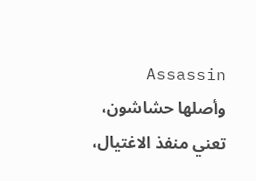Assassin وأصلها حشاشون، تعني منفذ الاغتيال،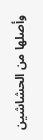وأصلها من الحشاشين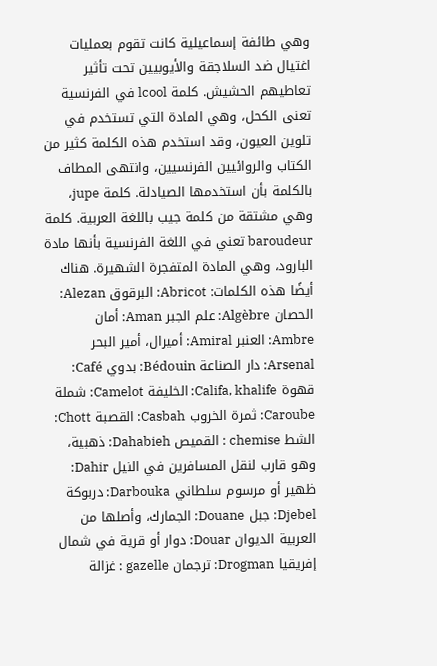وهي طائفة إسماعيلية كانت تقوم بعمليات اغتيال ضد السلاجقة والأيوبيين تحت تأثير تعاطيهم الحشيش. كلمة lcool في الفرنسية تعنى الكحل، وهي المادة التي تستخدم في تلوين العيون، وقد استخدم هذه الكلمة كثير من الكتاب والروائيين الفرنسيين، وانتهى المطاف بالكلمة بأن استخدمها الصيادلة. كلمة jupe، وهي مشتقة من كلمة جيب باللغة العربية. كلمة baroudeur تعني في اللغة الفرنسية بأنها مادة البارود، وهي المادة المتفجرة الشهيرة. هناك أيضًا هذه الكلمات: Abricot: البرقوق Alezan: الحصان Algèbre: علم الجبر Aman: أمان Ambre: العنبر Amiral: أميرال، أمير البحر Arsenal: دار الصناعة Bédouin: بدوي Café: قهوة Califa, khalife: الخليفة Camelot: شملة Caroube: ثمرة الخروب Casbah: القصبة Chott: الشط chemise : القميص Dahabieh: ذهبية، وهو قارب لنقل المسافرين في النيل Dahir: ظهير أو مرسوم سلطاني Darbouka: دربوكة Djebel: جبل Douane: الجمارك، وأصلها من العربية الديوان Douar: دوار أو قرية في شمال إفريقيا Drogman: ترجمان gazelle : غزالة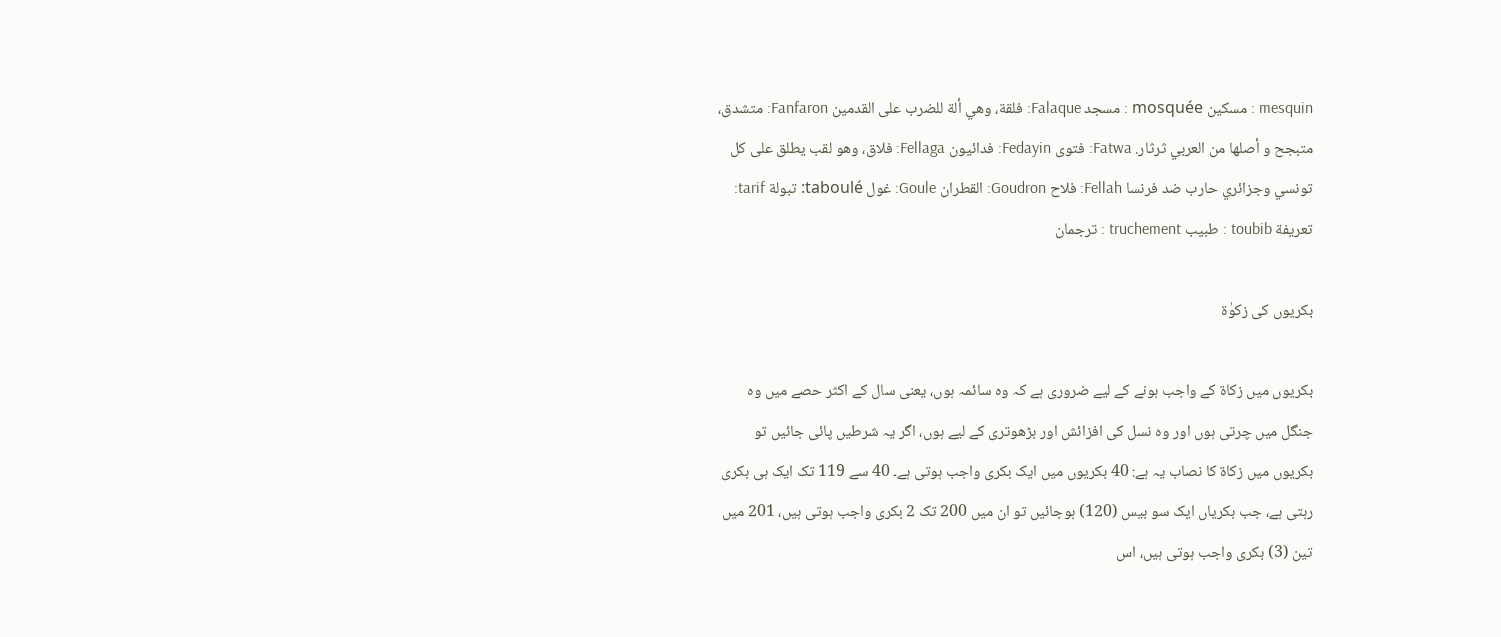mesquin : مسكين mosquée : مسجد Falaque: فلقة، وهي ألة للضرب على القدمين Fanfaron: متشدق، متبجح و أصلها من العربي ثرثار. Fatwa: فتوى Fedayin: فدائيون Fellaga: فلاق، وهو لقب يطلق على كل تونسي وجزائري حارب ضد فرنسا Fellah: فلاح Goudron: القطران Goule: غول taboulé: تبولة tarif: تعريفة toubib : طبيب truchement : ترجمان

بکریوں کی زکوٰۃ

بکریوں میں زکاة کے واجب ہونے کے لیے ضروری ہے کہ وہ سائمہ ہوں، یعنی سال کے اکثر حصے میں وہ جنگل میں چرتی ہوں اور وہ نسل کی افزائش اور بڑھوتری کے لیے ہوں، اگر یہ شرطیں پائی جائیں تو بکریوں میں زکاة کا نصاب یہ ہے: 40 بکریوں میں ایک بکری واجب ہوتی ہے۔ 40 سے 119 تک ایک ہی بکری رہتی ہے، جب بکریاں ایک سو بیس (120) ہوجائیں تو ان میں 200 تک 2 بکری واجب ہوتی ہیں، 201 میں تین (3) بکری واجب ہوتی ہیں، اس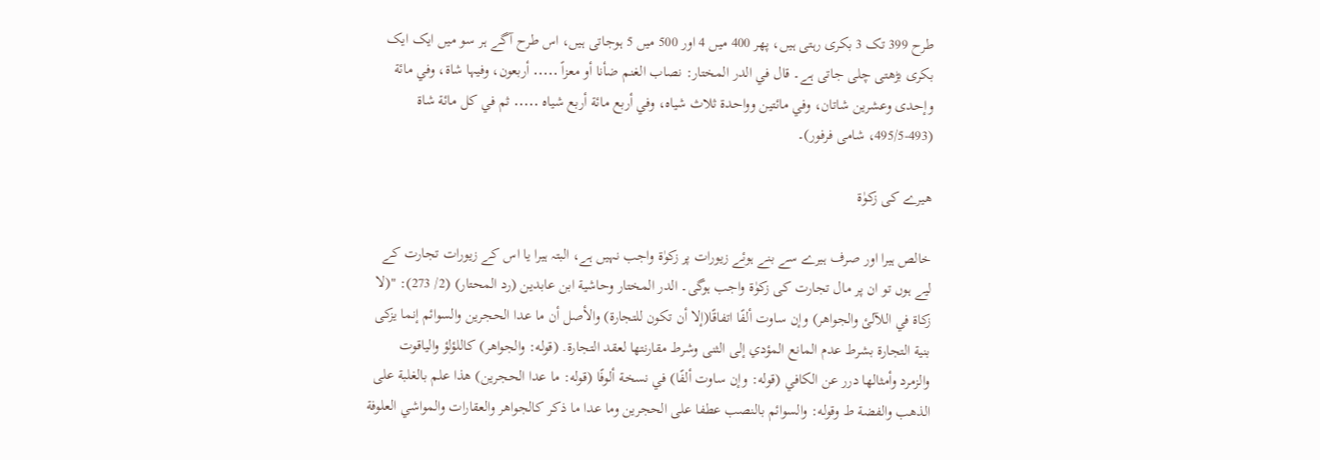طرح 399 تک 3 بکری رہتی ہیں، پھر 400 میں 4 اور 500 میں 5 ہوجاتی ہیں، اس طرح آگے ہر سو میں ایک ایک بکری بڑھتی چلی جاتی ہے۔ قال في الدر المختار: نصاب الغنم ضأنا أو معزاً ․․․․․ أربعون، وفیہا شاة، وفي مائة وإحدی وعشرین شاتان، وفي مائتین وواحدة ثلاث شیاہ، وفي أربع مائة أربع شیاہ ․․․․․ ثم في کل مائة شاة (493-495/5، شامی فرفور)۔

ھیرے کی زکوٰۃ

خالص ہیرا اور صرف ہیرے سے بنے ہوئے زیورات پر زکوٰۃ واجب نہیں ہے، البتہ ہیرا یا اس کے زیورات تجارت کے لیے ہوں تو ان پر مال تجارت کی زکوٰۃ واجب ہوگی۔ الدر المختار وحاشية ابن عابدين (رد المحتار) (2/ 273): "(لا زكاة في اللآلئ والجواهر) وإن ساوت ألفًا اتفاقًا(إلا أن تكون للتجارة) والأصل أن ما عدا الحجرين والسوائم إنما يزكى بنية التجارة بشرط عدم المانع المؤدي إلى الثنى وشرط مقارنتها لعقد التجارة. (قوله: والجواهر) كاللؤلؤ والياقوت والزمرد وأمثالها درر عن الكافي (قوله: وإن ساوت ألفًا) في نسخة ألوفًا (قوله: ما عدا الحجرين) هذا علم بالغلبة على الذهب والفضة ط وقوله: والسوائم بالنصب عطفا على الحجرين وما عدا ما ذكر كالجواهر والعقارات والمواشي العلوفة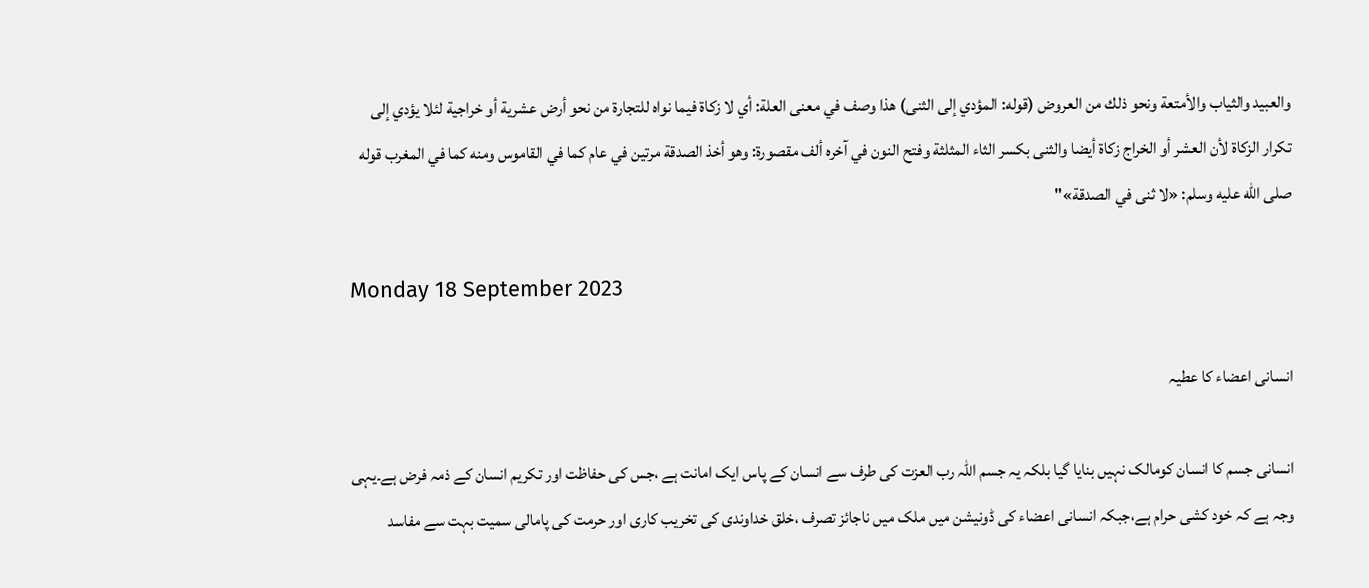والعبيد والثياب والأمتعة ونحو ذلك من العروض (قوله: المؤدي إلى الثنى) هذا وصف في معنى العلة: أي لا زكاة فيما نواه للتجارة من نحو أرض عشرية أو خراجية لئلا يؤدي إلى تكرار الزكاة لأن العشر أو الخراج زكاة أيضا والثنى بكسر الثاء المثلثة وفتح النون في آخره ألف مقصورة: وهو أخذ الصدقة مرتين في عام كما في القاموس ومنه كما في المغرب قوله صلى الله عليه وسلم: «لا ثنى في الصدقة»"

Monday 18 September 2023

انسانی اعضاء کا عطیہ

انسانی جسم کا انسان کومالک نہیں بنایا گیا بلکہ یہ جسم اللہ رب العزت کی طرف سے انسان کے پاس ایک امانت ہے ،جس کی حفاظت اور تکریم انسان کے ذمہ فرض ہے۔یہی وجہ ہے کہ خود کشی حرام ہے،جبکہ انسانی اعضاء کی ڈونیشن میں ملک میں ناجائز تصرف ،خلق خداوندی کی تخریب کاری اور حرمت کی پامالی سمیت بہت سے مفاسد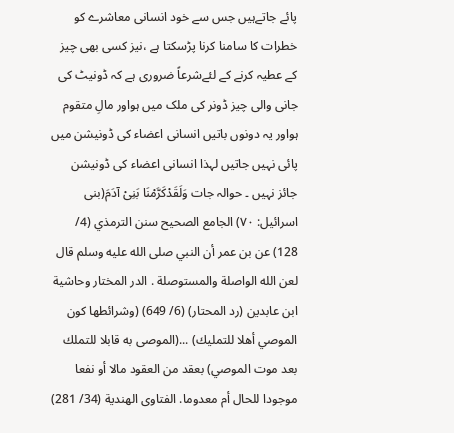پائے جاتےہیں جس سے خود انسانی معاشرے کو خطرات کا سامنا کرنا پڑسکتا ہے ،نیز کسی بھی چیز کے عطیہ کرنے کے لئےشرعاً ضروری ہے کہ ڈونیٹ کی جانی والی چیز ڈونر کی ملک میں ہواور مالِ متقوم ہواور یہ دونوں باتیں انسانی اعضاء کی ڈونیشن میں پائی نہیں جاتیں لہذا انسانی اعضاء کی ڈونیشن جائز نہیں ۔ حوالہ جات وَلَقَدْکَرَّمْنَا بَنِیْ آدَمَ(بنی اسرائیل: ۷۰) الجامع الصحيح سنن الترمذي (4/ 128) عن بن عمر أن النبي صلى الله عليه وسلم قال لعن الله الواصلة والمستوصلة . الدر المختار وحاشية ابن عابدين (رد المحتار) (6/ 649) (وشرائطها كون الموصي أهلا للتمليك) ...(الموصى به قابلا للتملك بعد موت الموصي) بعقد من العقود مالا أو نفعا موجودا للحال أم معدوما. الفتاوى الهندية (34/ 281)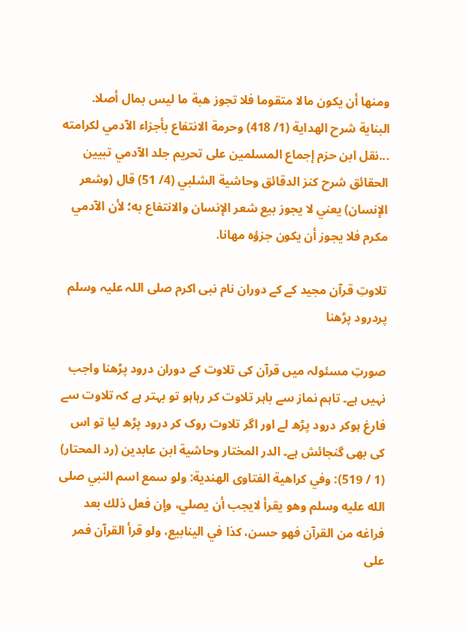ومنها أن يكون مالا متقوما فلا تجوز هبة ما ليس بمال أصلا. البناية شرح الهداية (1/ 418) وحرمة الانتفاع بأجزاء الآدمي لكرامته ...نقل ابن حزم إجماع المسلمين على تحريم جلد الآدمي تبيين الحقائق شرح كنز الدقائق وحاشية الشلبي (4/ 51) قال (وشعر الإنسان) يعني لا يجوز بيع شعر الإنسان والانتفاع به؛ لأن الآدمي مكرم فلا يجوز أن يكون جزؤه مهانا.

تلاوتِ قرآن مجید کے کے دوران نام نبی اکرم صلی اللہ علیہ وسلم پردرود پڑھنا

صورتِ مسئولہ میں قرآن کی تلاوت کے دوران درود پڑھنا واجب نہیں ہے۔ تاہم نماز سے باہر تلاوت کر رہاہو تو بہتر ہے کہ تلاوت سے فارغ ہوکر درود پڑھ لے اور اگر تلاوت روک کر درود پڑھ لیا تو اس کی بھی گنجائش ہے۔ الدر المختار وحاشية ابن عابدين (رد المحتار) (1 / 519): وفي كراهية الفتاوى الهندية: ولو سمع اسم النبي صلى الله عليه وسلم وهو يقرأ لايجب أن يصلي، وإن فعل ذلك بعد فراغه من القرآن فهو حسن، كذا في الينابيع، ولو قرأ القرآن فمر على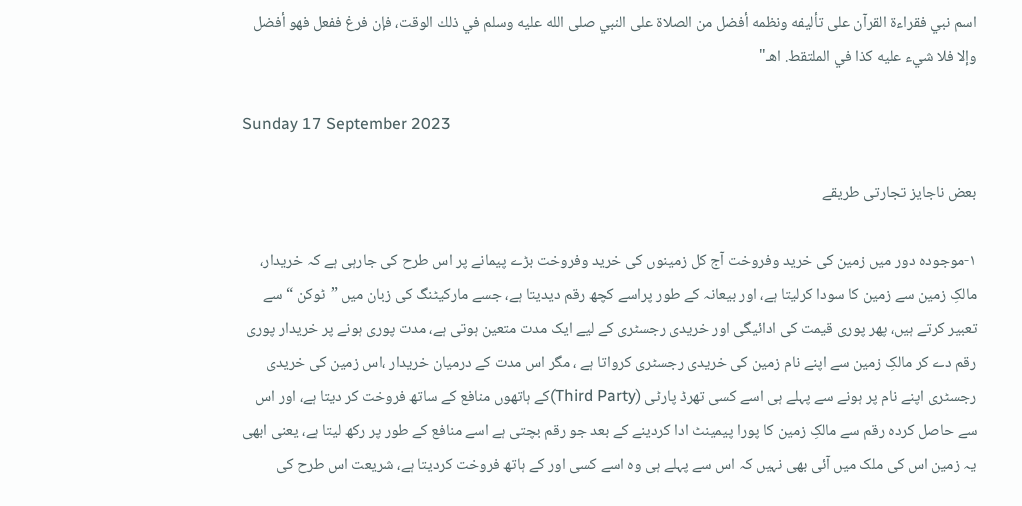اسم نبي فقراءة القرآن على تأليفه ونظمه أفضل من الصلاة على النبي صلى الله عليه وسلم في ذلك الوقت، فإن فرغ ففعل فهو أفضل وإلا فلا شيء عليه كذا في الملتقط. اهـ"

Sunday 17 September 2023

بعض ناجایز تجارتی طریقے

۱-موجودہ دور میں زمین کی خرید وفروخت آج کل زمینوں کی خرید وفروخت بڑے پیمانے پر اس طرح کی جارہی ہے کہ خریدار، مالکِ زمین سے زمین کا سودا کرلیتا ہے، اور بیعانہ کے طور پراسے کچھ رقم دیدیتا ہے، جسے مارکیٹنگ کی زبان میں ”ٹوکن “ سے تعبیر کرتے ہیں، پھر پوری قیمت کی ادائیگی اور خریدی رجسٹری کے لیے ایک مدت متعین ہوتی ہے، مدت پوری ہونے پر خریدار پوری رقم دے کر مالکِ زمین سے اپنے نام زمین کی خریدی رجسٹری کرواتا ہے ، مگر اس مدت کے درمیان خریدار ،اس زمین کی خریدی رجسٹری اپنے نام پر ہونے سے پہلے ہی اسے کسی تھرڈ پارٹی (Third Party)کے ہاتھوں منافع کے ساتھ فروخت کر دیتا ہے، اور اس سے حاصل کردہ رقم سے مالکِ زمین کا پورا پیمینٹ ادا کردینے کے بعد جو رقم بچتی ہے اسے منافع کے طور پر رکھ لیتا ہے، یعنی ابھی یہ زمین اس کی ملک میں آئی بھی نہیں کہ اس سے پہلے ہی وہ اسے کسی اور کے ہاتھ فروخت کردیتا ہے، شریعت اس طرح کی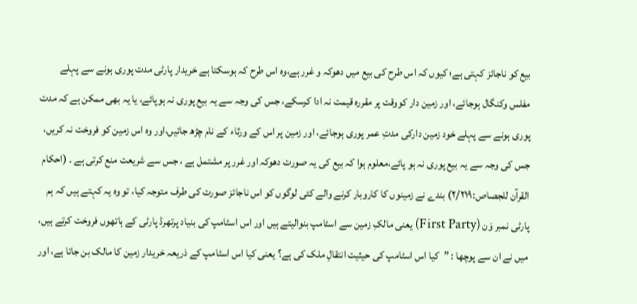بیع کو ناجائز کہتی ہے؛ کیوں کہ اس طرح کی بیع میں دھوکہ و غرر ہے،وہ اس طرح کہ ہوسکتا ہے خریدار پارٹی مدت پوری ہونے سے پہلے مفلس وکنگال ہوجائے، اور زمین دار کووقت پر مقررہ قیمت نہ ادا کرسکے، جس کی وجہ سے یہ بیع پوری نہ ہوپائے، یا یہ بھی ممکن ہے کہ مدت پوری ہونے سے پہلے خود زمین دارکی مدتِ عمر پوری ہوجائے، اور زمین پر اس کے ورثاء کے نام چڑھ جائیں،اور وہ اس زمین کو فروخت نہ کریں، جس کی وجہ سے یہ بیع پوری نہ ہو پائے،معلوم ہوا کہ بیع کی یہ صورت دھوکہ اور غرر پر مشتمل ہے ، جس سے شریعت منع کرتی ہے ۔ (احکام القرآن للجصاص:۲/۲۱۹) بندے نے زمینوں کا کاروبار کرنے والے کئی لوگوں کو اس ناجائز صورت کی طرف متوجہ کیا، تو وہ یہ کہتے ہیں کہ ہم پارٹی نمبر وَن (First Party) یعنی مالکِ زمین سے اسٹامپ بنوالیتے ہیں اور اس اسٹامپ کی بنیاد پرتھرڈ پارٹی کے ہاتھوں فروخت کرتے ہیں، میں نے ان سے پوچھا : ”کیا اس اسٹامپ کی حیثیت انتقالِ ملک کی ہے؟ یعنی کیا اس اسٹامپ کے ذریعہ خریدار زمین کا مالک بن جاتا ہے، اور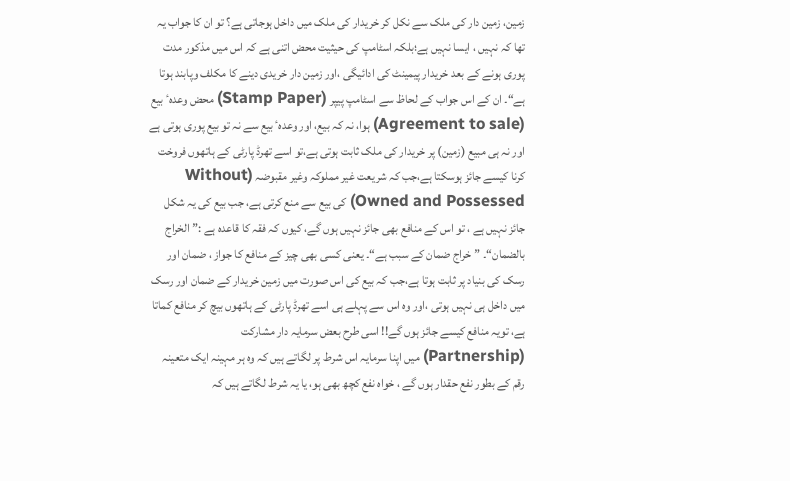زمین، زمین دار کی ملک سے نکل کر خریدار کی ملک میں داخل ہوجاتی ہے؟ تو ان کا جواب یہ تھا کہ نہیں ، ایسا نہیں ہے؛بلکہ اسٹامپ کی حیثیت محض اتنی ہے کہ اس میں مذکور مدت پوری ہونے کے بعد خریدار پیمینٹ کی ادائیگی ،اور زمین دار خریدی دینے کا مکلف وپابند ہوتا ہے“۔ ان کے اس جواب کے لحاظ سے اسٹامپ پیپر (Stamp Paper) محض وعدہٴ بیع (Agreement to sale) ہوا، نہ کہ بیع، اور وعدہٴ بیع سے نہ تو بیع پوری ہوتی ہے اور نہ ہی مبیع (زمین) پر خریدار کی ملک ثابت ہوتی ہے،تو اسے تھرڈ پارٹی کے ہاتھوں فروخت کرنا کیسے جائز ہوسکتا ہے،جب کہ شریعت غیر مملوکہ وغیر مقبوضہ (Without Owned and Possessed) کی بیع سے منع کرتی ہے، جب بیع کی یہ شکل جائز نہیں ہے ، تو اس کے منافع بھی جائز نہیں ہوں گے، کیوں کہ فقہ کا قاعدہ ہے :”الخراج بالضمان“۔ ”خراج ضمان کے سبب ہے“۔ یعنی کسی بھی چیز کے منافع کا جواز ، ضمان اور رسک کی بنیاد پر ثابت ہوتا ہے،جب کہ بیع کی اس صورت میں زمین خریدار کے ضمان اور رسک میں داخل ہی نہیں ہوتی ،اور وہ اس سے پہلے ہی اسے تھرڈ پارٹی کے ہاتھوں بیچ کر منافع کماتا ہے، تویہ منافع کیسے جائز ہوں گے!! اسی طرح بعض سرمایہ دار مشارکت (Partnership) میں اپنا سرمایہ اس شرط پر لگاتے ہیں کہ وہ ہر مہینہ ایک متعینہ رقم کے بطور نفع حقدار ہوں گے ، خواہ نفع کچھ بھی ہو، یا یہ شرط لگاتے ہیں کہ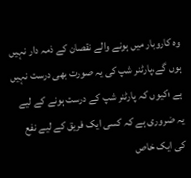وہ کاروبار میں ہونے والے نقصان کے ذمہ دار نہیں ہوں گے،پارٹنر شپ کی یہ صورت بھی درست نہیں ہے ؛کیوں کہ پارٹنر شپ کے درست ہونے کے لیے یہ ضروری ہے کہ کسی ایک فریق کے لیے نفع کی ایک خاص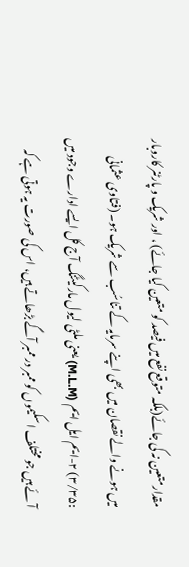مقدار متعین نہ کی جائے(بلکہ متوقع نفع میں فیصد کو متعین کیا جائے) ، اور شریک و پارٹنر کاروبار میں ہونے والے نقصان میں بھی اپنے سرمایہ کے تناسُب سے شریک ہو۔ (فتاوی عثمانی :۳/۳۵) ۲-ایم ایل ایم (M.L.M) یعنی ملٹی لیول مارکیٹنگ آج کل ایسے ادارے وجود میں آئے ہیں جو مختلف اسکیموں کو ممبر در ممبر آگے بڑھاتے ہیں، اس کی صورت یہ ہوتی ہے کہ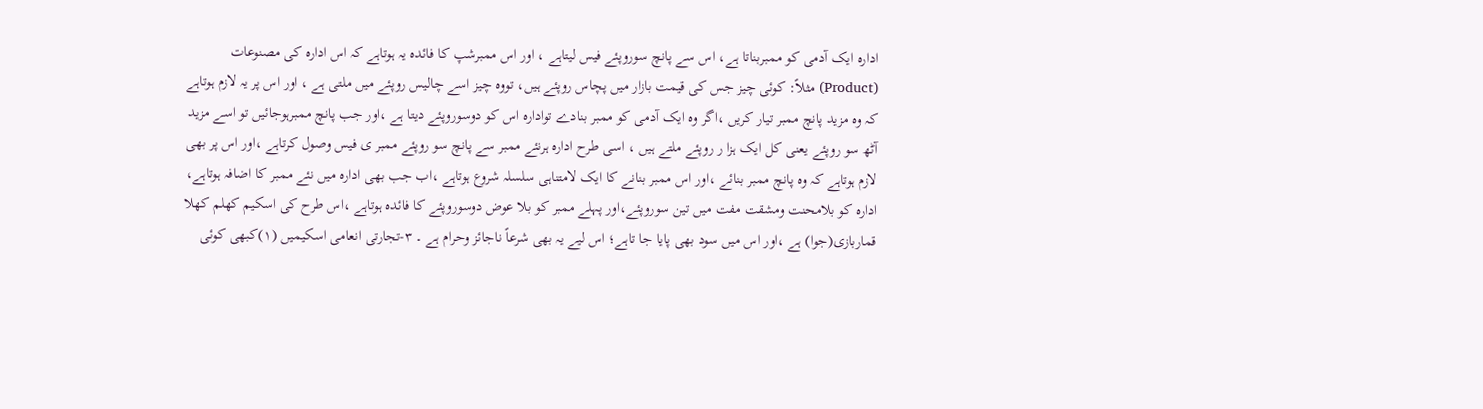ادارہ ایک آدمی کو ممبربناتا ہے، اس سے پانچ سوروپئے فیس لیتاہے ، اور اس ممبرشپ کا فائدہ یہ ہوتاہے کہ اس ادارہ کی مصنوعات (Product) مثلاً: کوئی چیز جس کی قیمت بازار میں پچاس روپئے ہیں، تووہ چیز اسے چالیس روپئے میں ملتی ہے ، اور اس پر یہ لازم ہوتاہے کہ وہ مزید پانچ ممبر تیار کریں ،اگر وہ ایک آدمی کو ممبر بنادے توادارہ اس کو دوسوروپئے دیتا ہے ،اور جب پانچ ممبرہوجائیں تو اسے مزید آٹھ سو روپئے یعنی کل ایک ہزا ر روپئے ملتے ہیں ، اسی طرح ادارہ ہرنئے ممبر سے پانچ سو روپئے ممبر ی فیس وصول کرتاہے ،اور اس پر بھی لازم ہوتاہے کہ وہ پانچ ممبر بنائے ،اور اس ممبر بنانے کا ایک لامتناہی سلسلہ شروع ہوتاہے ،اب جب بھی ادارہ میں نئے ممبر کا اضافہ ہوتاہے، ادارہ کو بلامحنت ومشقت مفت میں تین سوروپئے،اور پہلے ممبر کو بلا عوض دوسوروپئے کا فائدہ ہوتاہے ،اس طرح کی اسکیم کھلم کھلا قماربازی(جوا) ہے ،اور اس میں سود بھی پایا جا تاہے؛ اس لیے یہ بھی شرعاً ناجائز وحرام ہے ۔ ۳-تجارتی انعامی اسکیمیں (۱)کبھی کوئی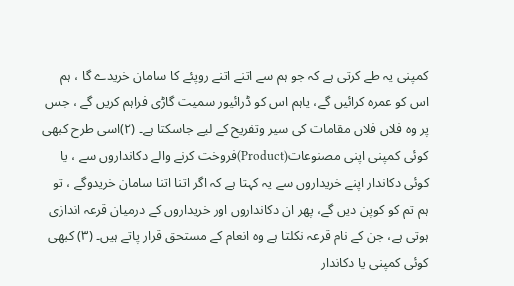کمپنی یہ طے کرتی ہے کہ جو ہم سے اتنے اتنے روپئے کا سامان خریدے گا ، ہم اس کو عمرہ کرائیں گے، یاہم اس کو ڈرائیور سمیت گاڑی فراہم کریں گے ، جس پر وہ فلاں فلاں مقامات کی سیر وتفریح کے لیے جاسکتا ہے۔ (۲)اسی طرح کبھی کوئی کمپنی اپنی مصنوعات(Product)فروخت کرنے والے دکانداروں سے ، یا کوئی دکاندار اپنے خریداروں سے یہ کہتا ہے کہ اگر اتنا اتنا سامان خریدوگے ، تو ہم تم کو کوپن دیں گے، پھر ان دکانداروں اور خریداروں کے درمیان قرعہ اندازی ہوتی ہے، جن کے نام قرعہ نکلتا ہے وہ انعام کے مستحق قرار پاتے ہیں۔ (۳) کبھی کوئی کمپنی یا دکاندار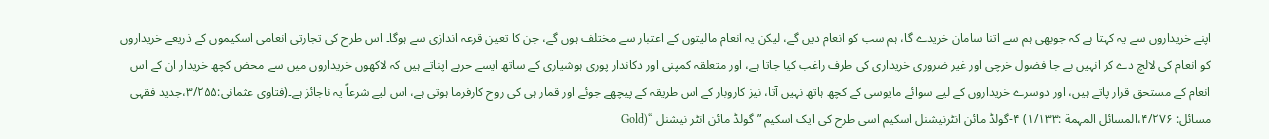اپنے خریداروں سے یہ کہتا ہے کہ جوبھی ہم سے اتنا سامان خریدے گا، ہم سب کو انعام دیں گے، لیکن یہ انعام مالیتوں کے اعتبار سے مختلف ہوں گے، جن کا تعین قرعہ اندازی سے ہوگا۔ اس طرح کی تجارتی انعامی اسکیموں کے ذریعے خریداروں کو انعام کی لالچ دے کر انہیں بے جا فضول خرچی اور غیر ضروری خریداری کی طرف راغب کیا جاتا ہے، اور متعلقہ کمپنی اور دکاندار پوری ہوشیاری کے ساتھ ایسے حربے اپناتے ہیں کہ لاکھوں خریداروں میں سے محض کچھ خریدار ان کے اس انعام کے مستحق قرار پاتے ہیں، اور دوسرے خریداروں کے لیے سوائے مایوسی کے کچھ ہاتھ نہیں آتا، نیز کاروبار کے اس طریقہ کے پیچھے جوئے اور قمار ہی کی روح کارفرما ہوتی ہے، اس لیے شرعاً یہ ناجائز ہے۔(فتاوی عثمانی:۳/۲۵۵،جدید فقہی مسائل: ۴/۲۷۶،المسائل المہمة :۱/۱۳۳) ۴-گولڈ مائن انٹرنیشنل اسکیم اسی طرح کی ایک اسکیم ” گولڈ مائن انٹر نیشنل “(Gold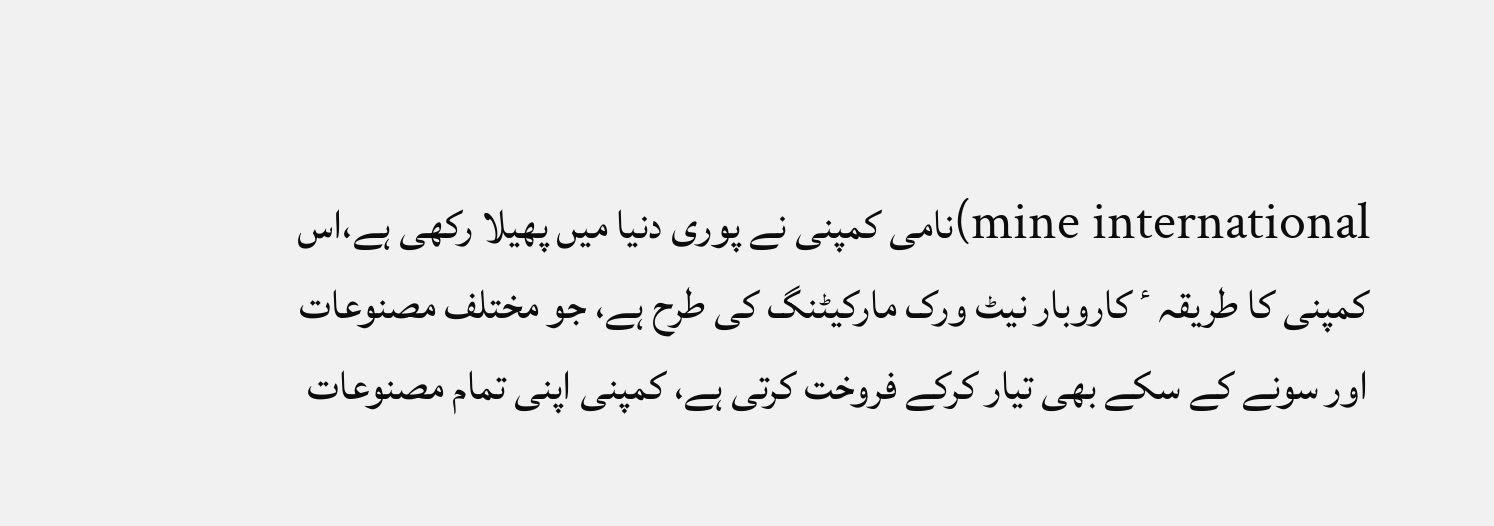mine international)نامی کمپنی نے پوری دنیا میں پھیلا رکھی ہے،اس کمپنی کا طریقہ ٴ کاروبار نیٹ ورک مارکیٹنگ کی طرح ہے، جو مختلف مصنوعات اور سونے کے سکے بھی تیار کرکے فروخت کرتی ہے، کمپنی اپنی تمام مصنوعات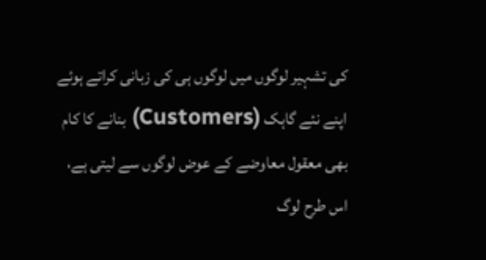کی تشہیر لوگوں میں لوگوں ہی کی زبانی کراتے ہوئے اپنے نئے گاہک (Customers) بنانے کا کام بھی معقول معاوضے کے عوض لوگوں سے لیتی ہے، اس طرح لوگ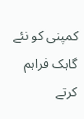کمپنی کو نئے گاہک فراہم کرتے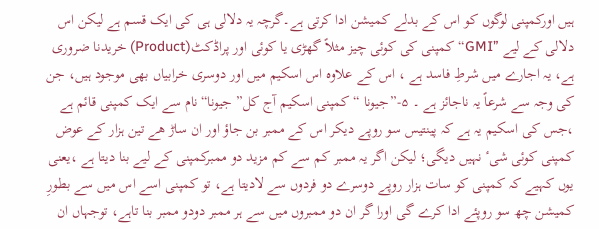ہیں اورکمپنی لوگوں کو اس کے بدلے کمیشن ادا کرتی ہے۔گرچہ یہ دلالی ہی کی ایک قسم ہے لیکن اس دلالی کے لیے ”GMI“کمپنی کی کوئی چیز مثلاً گھڑی یا کوئی اور پراڈکٹ(Product) خریدنا ضروری ہے، یہ اجارے میں شرطِ فاسد ہے ، اس کے علاوہ اس اسکیم میں اور دوسری خرابیاں بھی موجود ہیں، جن کی وجہ سے شرعاً یہ ناجائز ہے ۔ ۵-”جیونا “کمپنی اسکیم آج کل” جیونا“نام سے ایک کمپنی قائم ہے ،جس کی اسکیم یہ ہے کہ پینتیس سو روپے دیکر اس کے ممبر بن جاؤ اور ان ساڑ ھے تین ہزار کے عوض کمپنی کوئی شیٴ نہیں دیگی؛ لیکن اگر یہ ممبر کم سے کم مزید دو ممبرکمپنی کے لیے بنا دیتا ہے ،یعنی یوں کہیے کہ کمپنی کو سات ہزار روپے دوسرے دو فردوں سے لادیتا ہے، تو کمپنی اسے اس میں سے بطورِ کمیشن چھ سو روپئے ادا کرے گی اورا گر ان دو ممبروں میں سے ہر ممبر دودو ممبر بنا تاہے، توجہاں ان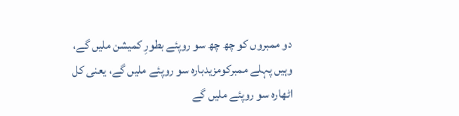دو ممبروں کو چھ چھ سو روپئے بطورِ کمیشن ملیں گے، وہیں پہلے ممبرکومزیدبارہ سو روپئے ملیں گے، یعنی کل اٹھارہ سو روپئے ملیں گے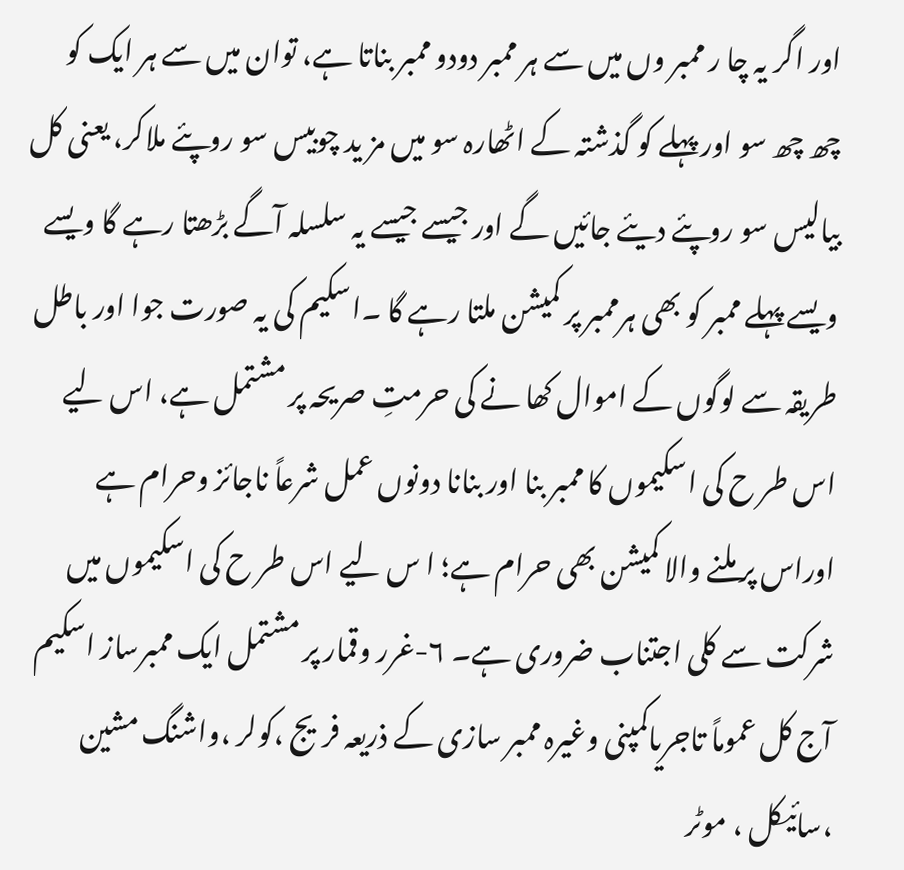اور اگر یہ چا ر ممبر وں میں سے ہر ممبر دودو ممبر بناتا ہے، توان میں سے ہر ایک کو چھ چھ سو اور پہلے کو گذشتہ کے اٹھارہ سو میں مز ید چوبیس سو روپئے ملاکر، یعنی کل بیالیس سو روپئے دیئے جائیں گے اور جیسے جیسے یہ سلسلہ آگے بڑھتا رہے گا ویسے ویسے پہلے ممبر کو بھی ہرممبر پر کمیشن ملتا رہے گا ۔اسکیم کی یہ صورت جوا اور باطل طریقہ سے لوگوں کے اموال کھا نے کی حرمتِ صریحہ پر مشتمل ہے، اس لیے اس طر ح کی اسکیموں کا ممبر بنا اور بنانا دونوں عمل شرعاً ناجائز وحرام ہے اوراس پر ملنے والا کمیشن بھی حرام ہے؛ ا س لیے اس طر ح کی اسکیموں میں شرکت سے کلی اجتناب ضروری ہے۔ ۶-غرر وقمار پر مشتمل ایک ممبرساز اسکیم آج کل عموماً تاجریاکمپنی وغیرہ ممبر سازی کے ذریعہ فریج ،کولر ،واشنگ مشین ،سائیکل ، موٹر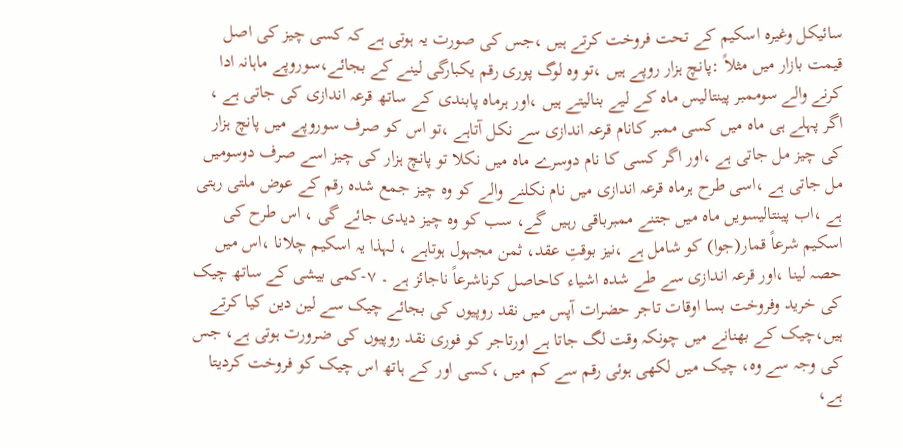سائیکل وغیرہ اسکیم کے تحت فروخت کرتے ہیں ،جس کی صورت یہ ہوتی ہے کہ کسی چیز کی اصل قیمت بازار میں مثلاً :پانچ ہزار روپے ہیں ،تو وہ لوگ پوری رقم یکبارگی لینے کے بجائے،سوروپے ماہانہ ادا کرنے والے سوممبر پینتالیس ماہ کے لیے بنالیتے ہیں ،اور ہرماہ پابندی کے ساتھ قرعہ اندازی کی جاتی ہے ، اگر پہلے ہی ماہ میں کسی ممبر کانام قرعہ اندازی سے نکل آتاہے ،تو اس کو صرف سوروپے میں پانچ ہزار کی چیز مل جاتی ہے ،اور اگر کسی کا نام دوسرے ماہ میں نکلا تو پانچ ہزار کی چیز اسے صرف دوسومیں مل جاتی ہے ،اسی طرح ہرماہ قرعہ اندازی میں نام نکلنے والے کو وہ چیز جمع شدہ رقم کے عوض ملتی رہتی ہے ،اب پینتالیسویں ماہ میں جتنے ممبرباقی رہیں گے، سب کو وہ چیز دیدی جائے گی ، اس طرح کی اسکیم شرعاً قمار(جوا) کو شامل ہے ،نیز بوقتِ عقد، ثمن مجہول ہوتاہے ، لہذا یہ اسکیم چلانا ،اس میں حصہ لینا ،اور قرعہ اندازی سے طے شدہ اشیاء کاحاصل کرناشرعاً ناجائز ہے ۔ ۷-کمی بیشی کے ساتھ چیک کی خرید وفروخت بسا اوقات تاجر حضرات آپس میں نقد روپیوں کی بجائے چیک سے لین دین کیا کرتے ہیں،چیک کے بھنانے میں چونکہ وقت لگ جاتا ہے اورتاجر کو فوری نقد روپیوں کی ضرورت ہوتی ہے، جس کی وجہ سے وہ، چیک میں لکھی ہوئی رقم سے کم میں ،کسی اور کے ہاتھ اس چیک کو فروخت کردیتا ہے،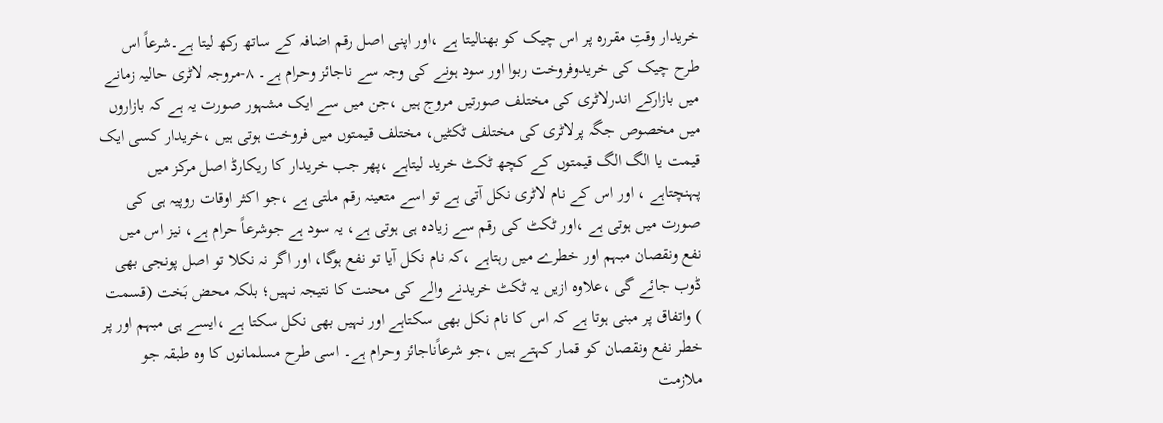خریدار وقتِ مقررہ پر اس چیک کو بھنالیتا ہے ،اور اپنی اصل رقم اضافہ کے ساتھ رکھ لیتا ہے۔شرعاً اس طرح چیک کی خریدوفروخت ربوا اور سود ہونے کی وجہ سے ناجائز وحرام ہے۔ ۸-مروجہ لاٹری حالیہ زمانے میں بازارکے اندرلاٹری کی مختلف صورتیں مروج ہیں ،جن میں سے ایک مشہور صورت یہ ہے کہ بازاروں میں مخصوص جگہ پرلاٹری کی مختلف ٹکٹیں، مختلف قیمتوں میں فروخت ہوتی ہیں ،خریدار کسی ایک قیمت یا الگ الگ قیمتوں کے کچھ ٹکٹ خرید لیتاہے ،پھر جب خریدار کا ریکارڈ اصل مرکز میں پہنچتاہے ، اور اس کے نام لاٹری نکل آتی ہے تو اسے متعینہ رقم ملتی ہے ،جو اکثر اوقات روپیہ ہی کی صورت میں ہوتی ہے ،اور ٹکٹ کی رقم سے زیادہ ہی ہوتی ہے، یہ سود ہے جوشرعاً حرام ہے، نیز اس میں نفع ونقصان مبہم اور خطرے میں رہتاہے ،کہ نام نکل آیا تو نفع ہوگا، اور اگر نہ نکلا تو اصل پونجی بھی ڈوب جائے گی ،علاوہ ازیں یہ ٹکٹ خریدنے والے کی محنت کا نتیجہ نہیں؛ بلکہ محض بَخت (قسمت ) واتفاق پر مبنی ہوتا ہے کہ اس کا نام نکل بھی سکتاہے اور نہیں بھی نکل سکتا ہے ،ایسے ہی مبہم اور پر خطر نفع ونقصان کو قمار کہتے ہیں ،جو شرعاًناجائز وحرام ہے۔ اسی طرح مسلمانوں کا وہ طبقہ جو ملازمت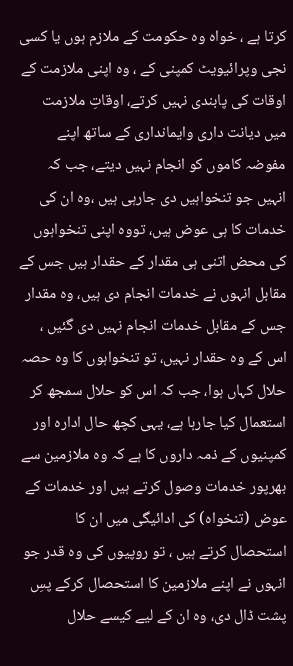کرتا ہے ، خواہ وہ حکومت کے ملازم ہوں یا کسی نجی وپرائیویٹ کمپنی کے ، وہ اپنی ملازمت کے اوقات کی پابندی نہیں کرتے، اوقاتِ ملازمت میں دیانت داری وایمانداری کے ساتھ اپنے مفوضہ کاموں کو انجام نہیں دیتے، جب کہ انہیں جو تنخواہیں دی جارہی ہیں ،وہ ان کی خدمات کا ہی عوض ہیں، تووہ اپنی تنخواہوں کی محض اتنی ہی مقدار کے حقدار ہیں جس کے مقابل انہوں نے خدمات انجام دی ہیں، وہ مقدار جس کے مقابل خدمات انجام نہیں دی گئیں ، اس کے وہ حقدار نہیں، تو تنخواہوں کا وہ حصہ حلال کہاں ہوا، جب کہ اس کو حلال سمجھ کر استعمال کیا جارہا ہے، یہی کچھ حال ادارہ اور کمپنیوں کے ذمہ داروں کا ہے کہ وہ ملازمین سے بھرپور خدمات وصول کرتے ہیں اور خدمات کے عوض (تنخواہ) کی ادائیگی میں ان کا استحصال کرتے ہیں ، تو روپیوں کی وہ قدر جو انہوں نے اپنے ملازمین کا استحصال کرکے پسِ پشت ڈال دی، وہ ان کے لیے کیسے حلال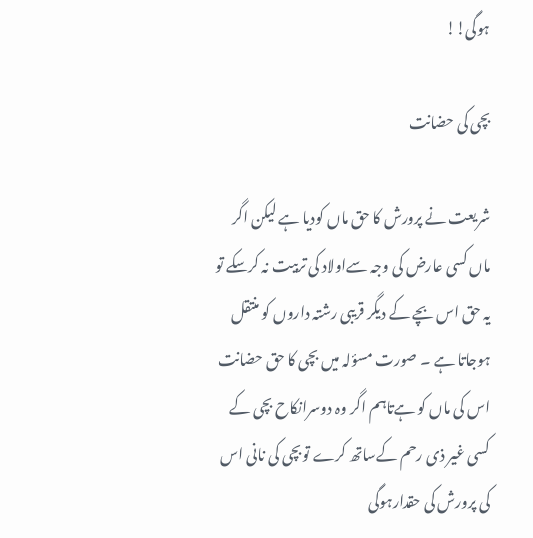ہوگی!!

بچی کی حضانت

شریعت نے پرورش کا حق ماں کودیا ہے لیکن اگر ماں کسی عارض کی وجہ سےاولاد کی تربیت نہ کرسکے تو یہ حق اس بچے کے دیگر قریبی رشتہ داروں کو منتقل ہوجاتا ہے ۔ صورت مسؤلہ میں بچی کا حق حضانت اس کی ماں کو ہےتاہم اگر وہ دوسرانکاح بچی کے کسی غیر ذی رحم کےساتھ کرے توبچی کی نانی اس کی پرورش کی حقدارہوگی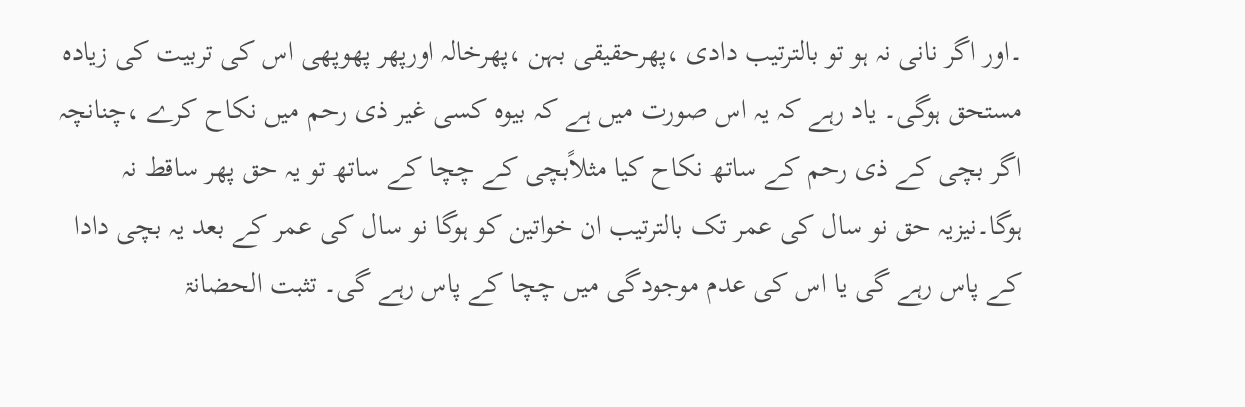۔اور اگر نانی نہ ہو تو بالترتیب دادی ،پھرحقیقی بہن ،پھرخالہ اورپھر پھوپھی اس کی تربیت کی زیادہ مستحق ہوگی۔ یاد رہے کہ یہ اس صورت میں ہے کہ بیوہ کسی غیر ذی رحم میں نکاح کرے ،چنانچہ اگر بچی کے ذی رحم کے ساتھ نکاح کیا مثلاًبچی کے چچا کے ساتھ تو یہ حق پھر ساقط نہ ہوگا۔نیزیہ حق نو سال کی عمر تک بالترتیب ان خواتین کو ہوگا نو سال کی عمر کے بعد یہ بچی دادا کے پاس رہے گی یا اس کی عدم موجودگی میں چچا کے پاس رہے گی۔ تثبت الحضانۃ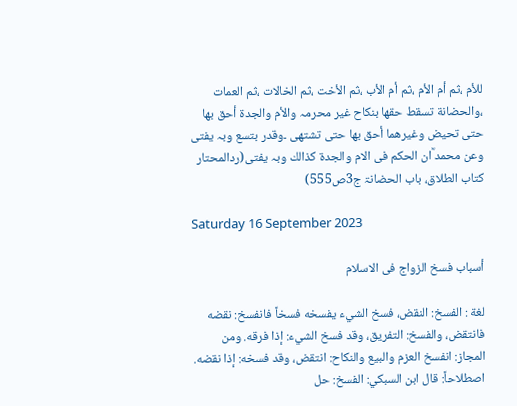للأم ،ثم أم الأم ،ثم أم الأب ،ثم الأخت ،ثم الخالات ،ثم العمات ،والحضانة تسقط حقھا بنکاح غیر محرمہ والأم والجدۃ أحق بھا حتی تحیض وغیرھما أحق بھا حتی تشتھی ۔وقدر بتسع وبہ یفتی وعن محمد ؒان الحکم فی الام والجدۃ کذالك وبہ یفتی(ردالمحتار کتاب الطلاق، باب الحضانۃ ج3ص555)

Saturday 16 September 2023

أسباب فسخ الزواج فى الاسلام

لغة : الفسخ: النقض، فسخ الشيء يفسخه فسخاً فانفسخ: نقضه فانتقض، والفسخ: التفريق، وقد فسخ الشيء: إذا فرقه. ومن المجاز: انفسخ العزم والبيع والنكاح: انتقض، وقد فسخه: إذا نقضه. اصطلاحاً: قال ابن السبكي: الفسخ: حل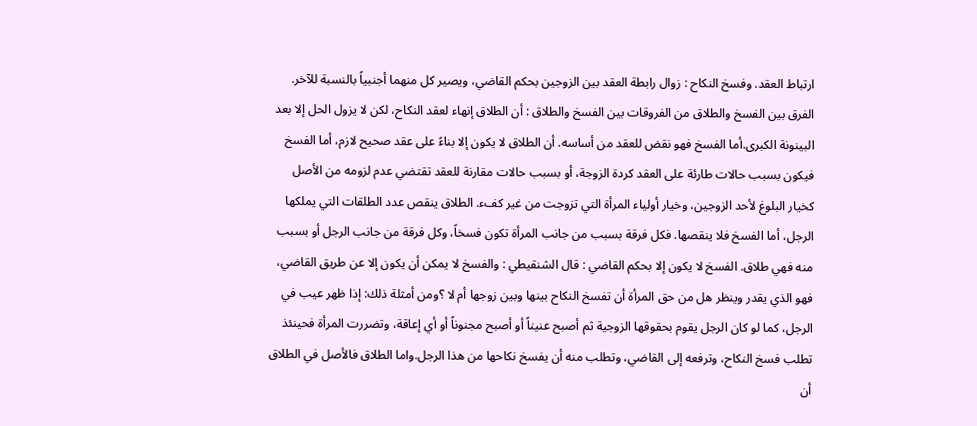ارتباط العقد. وفسخ النكاح : زوال رابطة العقد بين الزوجين بحكم القاضي، ويصير كل منهما أجنبياً بالنسبة للآخر. الفرق بين الفسخ والطلاق من الفروقات بين الفسخ والطلاق : أن الطلاق إنهاء لعقد النكاح، لكن لا يزول الحل إلا بعد البينونة الكبرى.أما الفسخ فهو نقض للعقد من أساسه. أن الطلاق لا يكون إلا بناءً على عقد صحيح لازم، أما الفسخ فيكون بسبب حالات طارئة على العقد كردة الزوجة، أو بسبب حالات مقارنة للعقد تقتضي عدم لزومه من الأصل كخيار البلوغ لأحد الزوجين، وخيار أولياء المرأة التي تزوجت من غير كفء. الطلاق ينقص عدد الطلقات التي يملكها الرجل، أما الفسخ فلا ينقصها. فكل فرقة بسبب من جانب المرأة تكون فسخاً، وكل فرقة من جانب الرجل أو بسبب منه فهي طلاق. الفسخ لا يكون إلا بحكم القاضي : قال الشنقيطي : والفسخ لا يمكن أن يكون إلا عن طريق القاضي، فهو الذي يقدر وينظر هل من حق المرأة أن تفسخ النكاح بينها وبين زوجها أم لا ؟ومن أمثلة ذلك: إذا ظهر عيب في الرجل، كما لو كان الرجل يقوم بحقوقها الزوجية ثم أصبح عنيناً أو أصبح مجنوناً أو أي إعاقة، وتضررت المرأة فحينئذ تطلب فسخ النكاح، وترفعه إلى القاضي، وتطلب منه أن يفسخ نكاحها من هذا الرجل.واما الطلاق فالأصل في الطلاق أن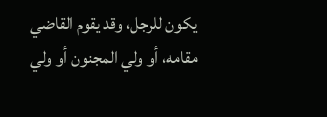يكون للرجل، وقد يقوم القاضي مقامه، أو ولي المجنون أو ولي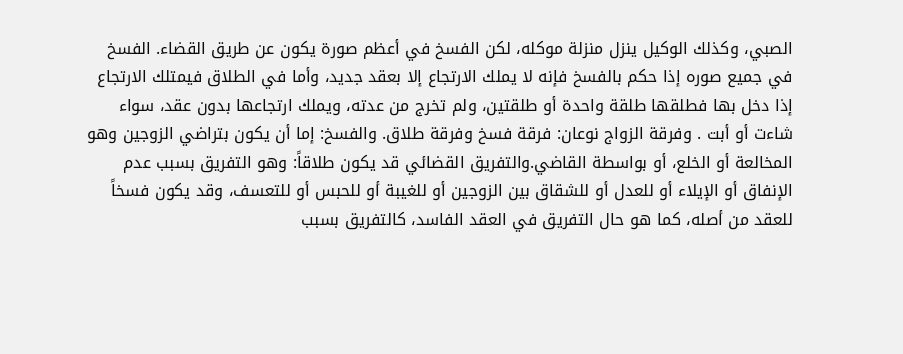الصبي، وكذلك الوكيل ينزل منزلة موكله، لكن الفسخ في أعظم صورة يكون عن طريق القضاء. الفسخ في جميع صوره إذا حكم بالفسخ فإنه لا يملك الارتجاع إلا بعقد جديد، وأما في الطلاق فيمتلك الارتجاع إذا دخل بها فطلقها طلقة واحدة أو طلقتين، ولم تخرج من عدته، ويملك ارتجاعها بدون عقد، سواء شاءت أو أبت . وفرقة الزواج نوعان: فرقة فسخ وفرقة طلاق. والفسخ: إما أن يكون بتراضي الزوجين وهو المخالعة أو الخلع، أو بواسطة القاضي.والتفريق القضائي قد يكون طلاقاً: وهو التفريق بسبب عدم الإنفاق أو الإيلاء أو للعدل أو للشقاق بين الزوجين أو للغيبة أو للحبس أو للتعسف، وقد يكون فسخاً للعقد من أصله، كما هو حال التفريق في العقد الفاسد، كالتفريق بسبب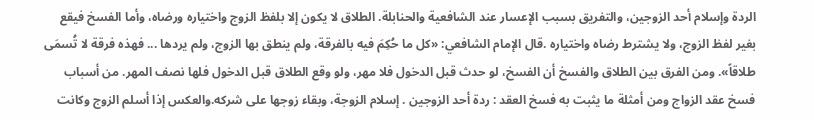الردة وإسلام أحد الزوجين، والتفريق بسبب الإعسار عند الشافعية والحنابلة. الطلاق لا يكون إلا بلفظ الزوج واختياره ورضاه، وأما الفسخ فيقع بغير لفظ الزوج، ولا يشترط رضاه واختياره .قال الإمام الشافعي: «كل ما حُكِمَ فيه بالفرقة، ولم ينطق بها الزوج، ولم يردها ... فهذه فرقة لا تُسمَى طلاقاً». ومن الفرق بين الطلاق والفسخ أن الفسخ، لو حدث قبل الدخول فلا مهر، ولو وقع الطلاق قبل الدخول فلها نصف المهر. من أسباب فسخ عقد الزواج ومن أمثلة ما يثبت به فسخ العقد : ردة أحد الزوجين . إسلام الزوجة، وبقاء زوجها على شركه.والعكس إذا أسلم الزوج وكانت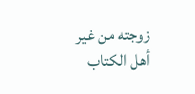زوجته من غير أهل الكتاب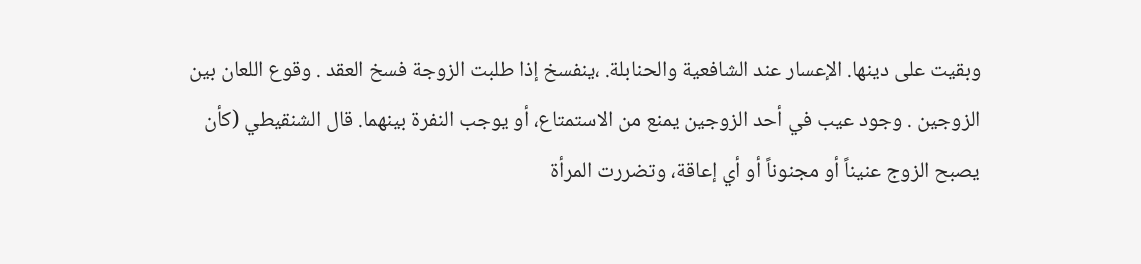وبقيت على دينها. الإعسار عند الشافعية والحنابلة. ،ينفسخ إذا طلبت الزوجة فسخ العقد . وقوع اللعان بين الزوجين . وجود عيب في أحد الزوجين يمنع من الاستمتاع، أو يوجب النفرة بينهما. قال الشنقيطي (كأن يصبح الزوج عنيناً أو مجنوناً أو أي إعاقة، وتضررت المرأة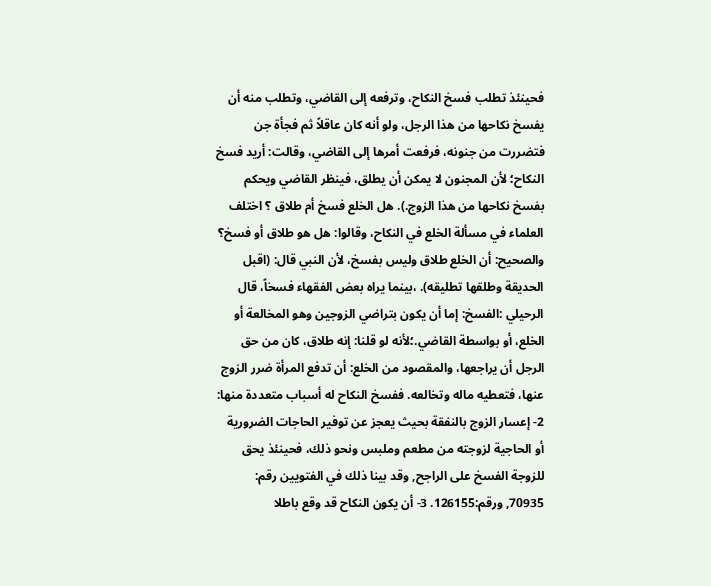فحينئذ تطلب فسخ النكاح، وترفعه إلى القاضي، وتطلب منه أن يفسخ نكاحها من هذا الرجل، ولو أنه كان عاقلاً ثم فجأة جن فتضررت من جنونه، فرفعت أمرها إلى القاضي، وقالت: أريد فسخ النكاح؛ لأن المجنون لا يمكن أن يطلق، فينظر القاضي ويحكم بفسخ نكاحها من هذا الزوج.). هل الخلع فسخ أم طلاق ؟ اختلف العلماء في مسألة الخلع في النكاح، وقالوا: هل هو طلاق أو فسخ؟ والصحيح: أن الخلع طلاق وليس بفسخ، لأن النبي قال: (اقبل الحديقة وطلقها تطليقه). ،بينما يراه بعض الفقهاء فسخاً، قال الرحيلي :الفسخ: إما أن يكون بتراضي الزوجين وهو المخالعة أو الخلع، أو بواسطة القاضي.؛لأنه لو قلنا: إنه طلاق، كان من حق الرجل أن يراجعها، والمقصود من الخلع: أن تدفع المرأة ضرر الزوج عنها، فتعطيه ماله وتخالعه. ففسخ النكاح له أسباب متعددة منها: 2- إعسار الزوج بالنفقة بحيث يعجز عن توفير الحاجات الضرورية أو الحاجية لزوجته من مطعم وملبس ونحو ذلك، فحينئذ يحق للزوجة الفسخ على الراجح, وقد بينا ذلك في الفتويين رقم: 70935, ورقم:126155. 3- أن يكون النكاح قد وقع باطلا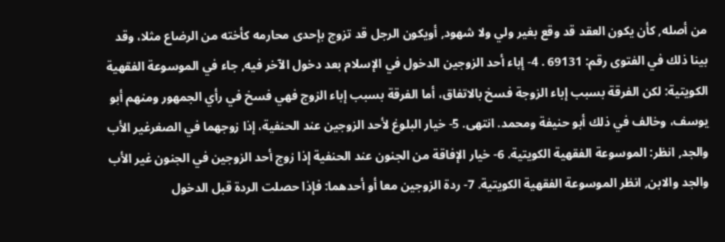من أصله, كأن يكون العقد قد وقع بغير ولي ولا شهود, أويكون الرجل قد تزوج بإحدى محارمه كأخته من الرضاع مثلا، وقد بينا ذلك في الفتوى رقم: 69131 . 4- إباء أحد الزوجين الدخول في الإسلام بعد دخول الآخر فيه, جاء في الموسوعة الفقهية الكويتية: لكن الفرقة بسبب إباء الزوجة فسخ بالاتفاق، أما الفرقة بسبب إباء الزوج فهي فسخ في رأي الجمهور ومنهم أبو يوسف، وخالف في ذلك أبو حنيفة ومحمد. انتهى. 5- خيار البلوغ لأحد الزوجين عند الحنفية، إذا زوجهما في الصغرغير الأب والجد, انظر: الموسوعة الفقهية الكويتية. 6- خيار الإفاقة من الجنون عند الحنفية إذا زوج أحد الزوجين في الجنون غير الأب والجد والابن, انظر الموسوعة الفقهية الكويتية. 7- ردة الزوجين معا أو أحدهما: فإذا حصلت الردة قبل الدخول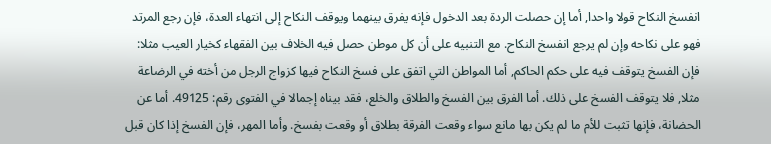انفسخ النكاح قولا واحدا, أما إن حصلت الردة بعد الدخول فإنه يفرق بينهما ويوقف النكاح إلى انتهاء العدة، فإن رجع المرتد فهو على نكاحه وإن لم يرجع انفسخ النكاح. مع التنبيه على أن كل موطن حصل فيه الخلاف بين الفقهاء كخيار العيب مثلا: فإن الفسخ يتوقف فيه على حكم الحاكم, أما المواطن التي اتفق على فسخ النكاح فيها كزواج الرجل من أخته في الرضاعة مثلا, فلا يتوقف الفسخ على ذلك. أما الفرق بين الفسخ والطلاق والخلع، فقد بيناه إجمالا في الفتوى رقم: 49125. أما عن الحضانة، فإنها تثبت للأم ما لم يكن بها مانع سواء وقعت الفرقة بطلاق أو وقعت بفسخ. وأما المهر، فإن الفسخ إذا كان قبل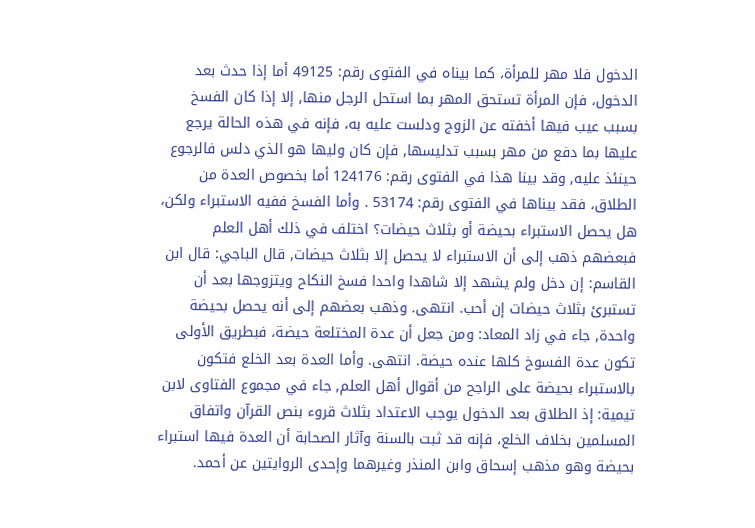الدخول فلا مهر للمرأة، كما بيناه في الفتوى رقم: 49125 أما إذا حدث بعد الدخول، فإن المرأة تستحق المهر بما استحل الرجل منها, إلا إذا كان الفسخ بسبب عيب فيها أخفته عن الزوج ودلست عليه به، فإنه في هذه الحالة يرجع عليها بما دفع من مهر بسبب تدليسها, فإن كان وليها هو الذي دلس فالرجوع حينئذ عليه, وقد بينا هذا في الفتوى رقم: 124176 أما بخصوص العدة من الطلاق، فقد بيناها في الفتوى رقم: 53174 . وأما الفسخ ففيه الاستبراء ولكن، هل يحصل الاستبراء بحيضة أو بثلاث حيضات؟ اختلف في ذلك أهل العلم فبعضهم ذهب إلى أن الاستبراء لا يحصل إلا بثلاث حيضات, قال الباجي: قال ابن القاسم: إن دخل ولم يشهد إلا شاهدا واحدا فسخ النكاح ويتزوجها بعد أن تستبرئ بثلاث حيضات إن أحب. انتهى. وذهب بعضهم إلى أنه يحصل بحيضة واحدة, جاء في زاد المعاد: ومن جعل أن عدة المختلعة حيضة، فبطريق الأولى تكون عدة الفسوخ كلها عنده حيضة. انتهى. وأما العدة بعد الخلع فتكون بالاستبراء بحيضة على الراجح من أقوال أهل العلم, جاء في مجموع الفتاوى لابن تيمية: إذ الطلاق بعد الدخول يوجب الاعتداد بثلاث قروء بنص القرآن واتفاق المسلمين بخلاف الخلع، فإنه قد ثبت بالسنة وآثار الصحابة أن العدة فيها استبراء بحيضة وهو مذهب إسحاق وابن المنذر وغيرهما وإحدى الروايتين عن أحمد.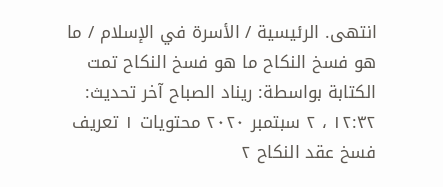انتهى. الرئيسية / الأسرة في الإسلام / ما هو فسخ النكاح ما هو فسخ النكاح تمت الكتابة بواسطة: ريناد الصباح آخر تحديث: ١٢:٣٢ ، ٢ سبتمبر ٢٠٢٠ محتويات ١ تعريف فسخ عقد النكاح ٢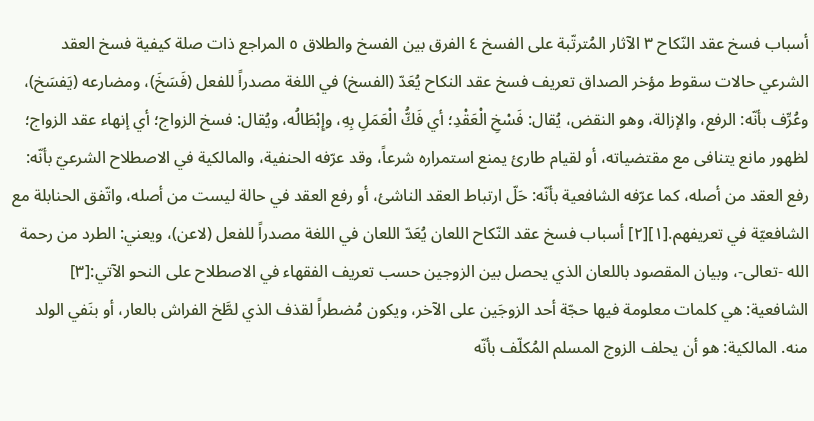أسباب فسخ عقد النّكاح ٣ الآثار المُترتّبة على الفسخ ٤ الفرق بين الفسخ والطلاق ٥ المراجع ذات صلة كيفية فسخ العقد الشرعي حالات سقوط مؤخر الصداق تعريف فسخ عقد النكاح يُعَدّ (الفسخ) في اللغة مصدراً للفعل (فَسَخَ)، ومضارعه (يَفسَخ)، وعُرِّف بأنّه: الرفع، والإزالة، وهو النقض، يُقال: فَسْخِ الْعَقْدِ؛ أي فَكُّ الْعَمَلِ بِهِ، وإِبْطَالُه، ويُقال: فسخ الزواج؛ أي إنهاء عقد الزواج؛ لظهور مانع يتنافى مع مقتضياته، أو لقيام طارئ يمنع استمراره شرعاً، وقد عرّفه الحنفية، والمالكية في الاصطلاح الشرعيّ بأنّه: رفع العقد من أصله، كما عرّفه الشافعية بأنّه: حَلّ ارتباط العقد الناشئ، أو رفع العقد في حالة ليست من أصله، واتّفق الحنابلة مع الشافعيّة في تعريفهم.[١][٢] أسباب فسخ عقد النّكاح اللعان يُعَدّ اللعان في اللغة مصدراً للفعل (لاعن)، ويعني: الطرد من رحمة الله -تعالى-، وبيان المقصود باللعان الذي يحصل بين الزوجين حسب تعريف الفقهاء في الاصطلاح على النحو الآتي:[٣] الشافعية: هي كلمات معلومة فيها حجّة أحد الزوجَين على الآخر، ويكون مُضطراً لقذف الذي لطَّخ الفراش بالعار، أو بنَفي الولد منه. المالكية: هو أن يحلف الزوج المسلم المُكلّف بأنّه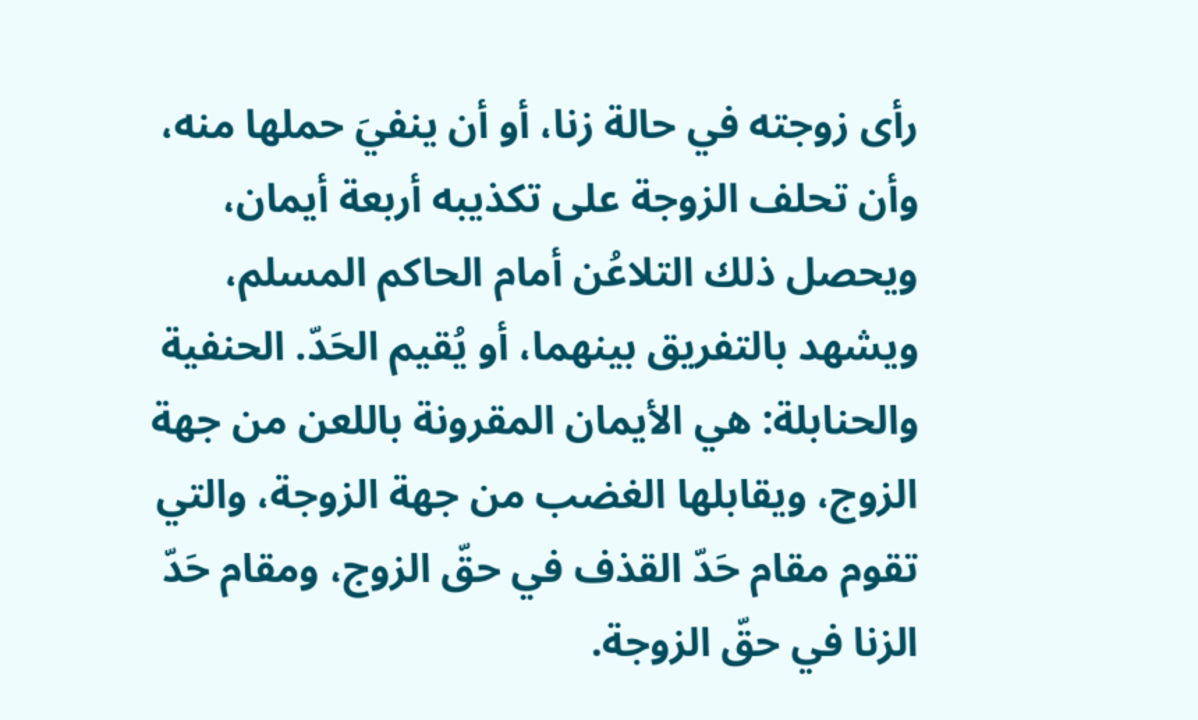رأى زوجته في حالة زنا، أو أن ينفيَ حملها منه، وأن تحلف الزوجة على تكذيبه أربعة أيمان، ويحصل ذلك التلاعُن أمام الحاكم المسلم، ويشهد بالتفريق بينهما، أو يُقيم الحَدّ. الحنفية والحنابلة: هي الأيمان المقرونة باللعن من جهة الزوج، ويقابلها الغضب من جهة الزوجة، والتي تقوم مقام حَدّ القذف في حقّ الزوج، ومقام حَدّ الزنا في حقّ الزوجة.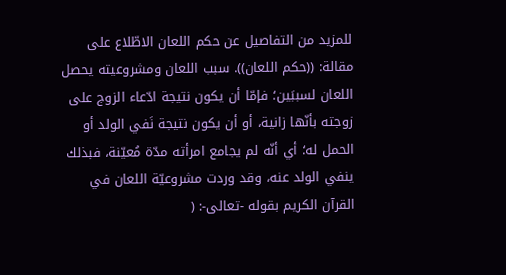للمزيد من التفاصيل عن حكم اللعان الاطّلاع على مقالة: ((حكم اللعان)). سبب اللعان ومشروعيته يحصل اللعان لسببَين؛ فإمّا أن يكون نتيجة ادّعاء الزوج على زوجته بأنّها زانية، أو أن يكون نتيجة نَفي الولد أو الحمل له؛ أي أنّه لم يجامع امرأته مدّة مُعيّنة، فبذلك ينفي الولد عنه، وقد وردت مشروعيّة اللعان في القرآن الكريم بقوله -تعالى-: (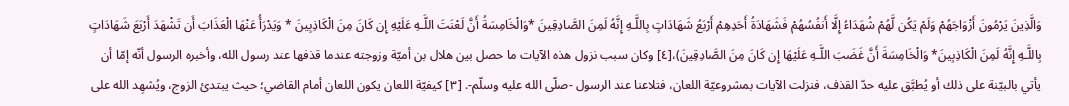وَالَّذِينَ يَرْمُونَ أَزْوَاجَهُمْ وَلَمْ يَكُن لَّهُمْ شُهَدَاءُ إِلَّا أَنفُسُهُمْ فَشَهَادَةُ أَحَدِهِمْ أَرْبَعُ شَهَادَاتٍ بِاللَّـهِ إِنَّهُ لَمِنَ الصَّادِقِينَ *وَالْخَامِسَةُ أَنَّ لَعْنَتَ اللَّـهِ عَلَيْهِ إِن كَانَ مِنَ الْكَاذِبِينَ * وَيَدْرَأُ عَنْهَا الْعَذَابَ أَن تَشْهَدَ أَرْبَعَ شَهَادَاتٍ بِاللَّـهِ إِنَّهُ لَمِنَ الْكَاذِبِينَ* وَالْخَامِسَةَ أَنَّ غَضَبَ اللَّـهِ عَلَيْهَا إِن كَانَ مِنَ الصَّادِقِينَ)،[٤] وكان سبب نزول هذه الآيات ما حصل بين هلال بن أميّة وزوجته عندما قذفها عند رسول الله، وأخبره الرسول أنّه إمّا أن يأتي بالبيّنة على ذلك أو يُطبَّق عليه حدّ القذف، فنزلت الآيات بمشروعيّة اللعان، فتلاعنا عند الرسول -صلّى الله عليه وسلّم-. [٣] كيفيّة اللعان يكون اللعان أمام القاضي؛ حيث يبتدئ الزوج، ويُشهِد الله على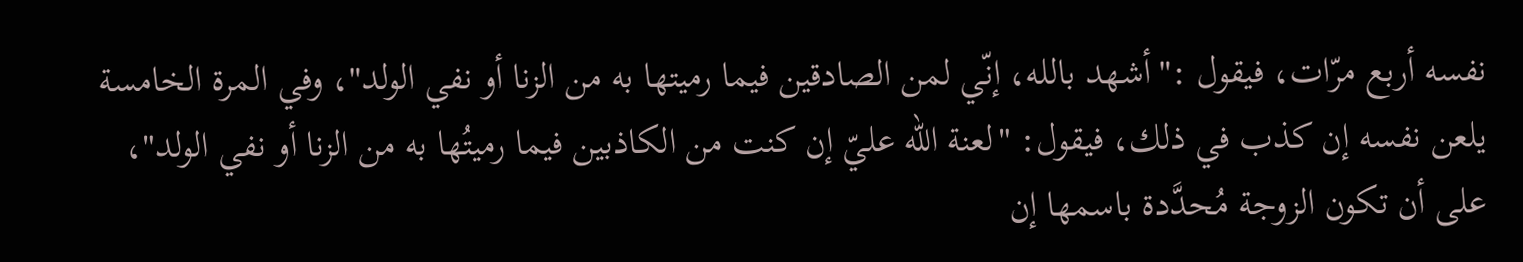نفسه أربع مرّات، فيقول :"أشهد بالله، إنّي لمن الصادقين فيما رميتها به من الزنا أو نفي الولد"، وفي المرة الخامسة يلعن نفسه إن كذب في ذلك، فيقول: "لعنة الله عليّ إن كنت من الكاذبين فيما رميتُها به من الزنا أو نفي الولد"، على أن تكون الزوجة مُحدَّدة باسمها إن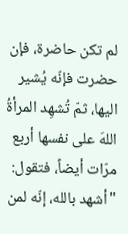لم تكن حاضرة، فإن حضرت فإنّه يُشير اليها، ثمّ تُشهِد المرأةُ اللهَ على نفسها أربع مرّات أيضاً، فتقول: "أشهد بالله، إنّه لمن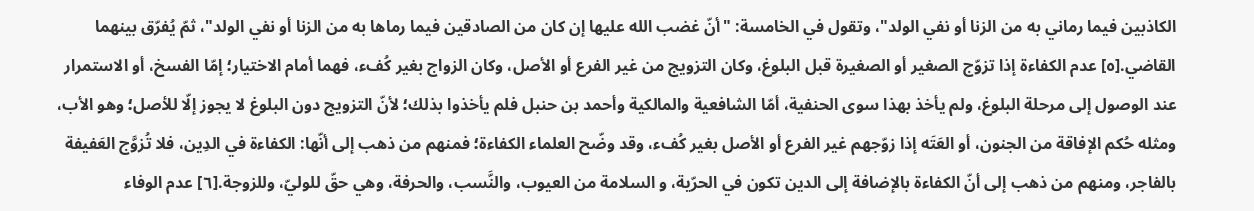الكاذبين فيما رماني به من الزنا أو نفي الولد"، وتقول في الخامسة: "أنّ غضب الله عليها إن كان من الصادقين فيما رماها به من الزنا أو نفي الولد"، ثمّ يُفرّق بينهما القاضي.[٥] عدم الكفاءة إذا تزوّج الصغير أو الصغيرة قبل البلوغ، وكان التزويج من غير الفرع أو الأصل، وكان الزواج بغير كُفء، فهما أمام الاختيار؛ إمّا الفسخ، أو الاستمرار عند الوصول إلى مرحلة البلوغ، ولم يأخذ بهذا سوى الحنفية، أمّا الشافعية والمالكية وأحمد بن حنبل فلم يأخذوا بذلك؛ لأنّ التزويج دون البلوغ لا يجوز إلّا للأصل؛ وهو الأب، ومثله حُكم الإفاقة من الجنون، أو العَتَه إذا زوّجهم غير الفرع أو الأصل بغير كُفء، وقد وضّح العلماء الكفاءة؛ فمنهم من ذهب إلى أنّها: الكفاءة في الدِين، فلا تُزوَّج العَفيفة بالفاجر، ومنهم من ذهب إلى أنّ الكفاءة بالإضافة إلى الدين تكون في الحرّية، و السلامة من العيوب، والنَّسب، والحرفة، وهي حقّ للوليّ، وللزوجة.[٦] عدم الوفاء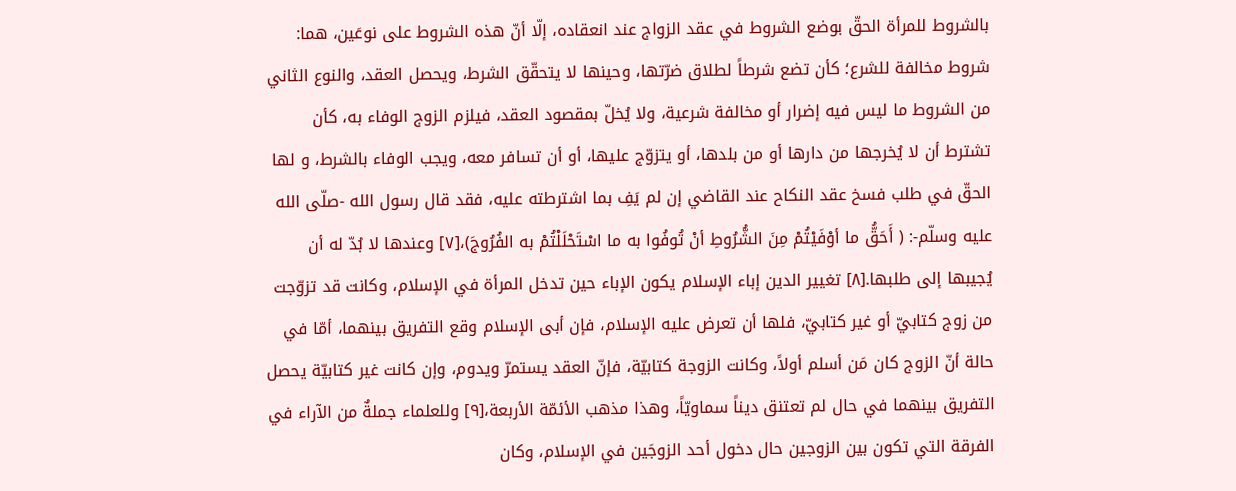بالشروط للمرأة الحقّ بوضع الشروط في عقد الزواج عند انعقاده، إلّا أنّ هذه الشروط على نوعَين، هما: شروط مخالفة للشرع؛ كأن تضع شرطاً لطلاق ضرّتها، وحينها لا يتحقّق الشرط، ويحصل العقد، والنوع الثاني من الشروط ما ليس فيه إضرار أو مخالفة شرعية، ولا يُخلّ بمقصود العقد، فيلزم الزوج الوفاء به، كأن تشترط أن لا يُخرجها من دارها أو من بلدها، أو يتزوّج عليها، أو أن تسافر معه، ويجب الوفاء بالشرط، و لها الحقّ في طلب فسخ عقد النكاح عند القاضي إن لم يَفِ بما اشترطته عليه، فقد قال رسول الله -صلّى الله عليه وسلّم-: ( أَحَقُّ ما أوْفَيْتُمْ مِنَ الشُّرُوطِ أنْ تُوفُوا به ما اسْتَحْلَلْتُمْ به الفُرُوجَ)،[٧] وعندها لا بُدّ له أن يُجيبها إلى طلبها.[٨] تغيير الدين إباء الإسلام يكون الإباء حين تدخل المرأة في الإسلام، وكانت قد تزوّجت من زوج كتابيّ أو غير كتابيّ، فلها أن تعرض عليه الإسلام، فإن أبى الإسلام وقع التفريق بينهما، أمّا في حالة أنّ الزوج كان مَن أسلم أولاً، وكانت الزوجة كتابيّة، فإنّ العقد يستمرّ ويدوم، وإن كانت غير كتابيّة يحصل التفريق بينهما في حال لم تعتنق ديناً سماويّاً، وهذا مذهب الأئمّة الأربعة،[٩] وللعلماء جملةٌ من الآراء في الفرقة التي تكون بين الزوجين حال دخول أحد الزوجَين في الإسلام، وكان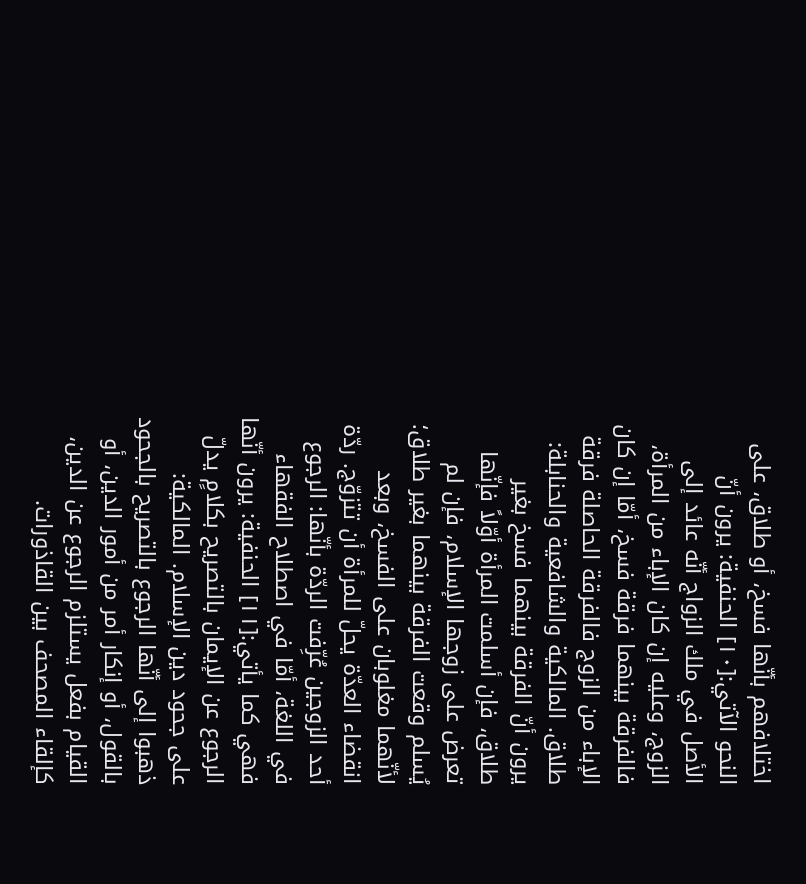اختلافهم بأنّها فسخ، أو طلاق، على النحو الآتي:[١٠] الحنفية: يرون أنّ الأصل في ملك الزواج أنّه عائد إلى الزوج، وعليه إن كان الإباء من المرأة، فالفرقة بينهما فرقة فسخ، أمّا إن كان الإباء من الزوج فالفرقة الحاصلة فرقة طلاق. المالكية والشافعية والحنابلة: يرون أنّ الفرقة بينهما فسخ بغير طلاق، فإن أسلمت المرأة أوّلاً فإنّها تعرض على زوجها الإسلام، فإن لم يُسلم وقعت الفرقة بينهما بغير طلاق؛ لأنّهما مغلوبان على الفسخ، وبعد انقضاء العدّة يحلّ للمرأة أن تتزوّج. ردّة أحد الزوجين عُرِّفت الردّة بأنّها: الرجوع في اللغة، أمّا في اصطلاح الفقهاء فهي كما يأتي:[١١] الحنفية: يرون أنّها الرجوع عن الإيمان بالتصريح بكلامٍ يدلّ على جحود دين الإسلام. المالكية: ذهبوا إلى أنّها الرجوع بالتصريح بالجحود بالقول، أو إنكار أمر من أمور الدين، أو القيام بفعل يستلزم الرجوع عن الدين، كإلقاء المصحف بين القاذورات.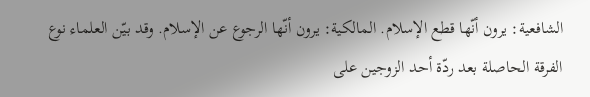الشافعية: يرون أنّها قطع الإسلام. المالكية: يرون أنّها الرجوع عن الإسلام. وقد بيّن العلماء نوع الفرقة الحاصلة بعد ردّة أحد الزوجين على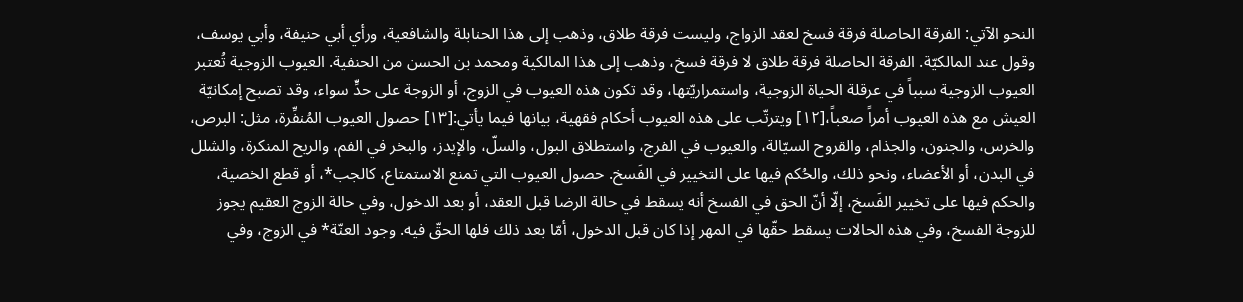النحو الآتي: الفرقة الحاصلة فرقة فسخ لعقد الزواج، وليست فرقة طلاق، وذهب إلى هذا الحنابلة والشافعية، ورأي أبي حنيفة، وأبي يوسف، وقول عند المالكيّة. الفرقة الحاصلة فرقة طلاق لا فرقة فسخ، وذهب إلى هذا المالكية ومحمد بن الحسن من الحنفية. العيوب الزوجية تُعتبر العيوب الزوجية سبباً في عرقلة الحياة الزوجية، واستمراريّتها، وقد تكون هذه العيوب في الزوج، أو الزوجة على حدٍّ سواء، وقد تصبح إمكانيّة العيش مع هذه العيوب أمراً صعباً،[١٢] ويترتّب على هذه العيوب أحكام فقهية، بيانها فيما يأتي:[١٣] حصول العيوب المُنفِّرة، مثل: البرص، والخرس، والجنون، والجذام، والقروح السيّالة، والعيوب في الفرج، واستطلاق البول، والسلّ، والإيدز، والبخر في الفم، والريح المنكرة، والشلل في البدن، أو الأعضاء، ونحو ذلك، والحُكم فيها على التخيير في الفَسخ. حصول العيوب التي تمنع الاستمتاع، كالجب*، أو قطع الخصية، والحكم فيها على تخيير الفَسخ، إلّا أنّ الحق في الفسخ أنه يسقط في حالة الرضا قبل العقد، أو بعد الدخول، وفي حالة الزوج العقيم يجوز للزوجة الفسخ، وفي هذه الحالات يسقط حقّها في المهر إذا كان قبل الدخول، أمّا بعد ذلك فلها الحقّ فيه. وجود العنّة* في الزوج، وفي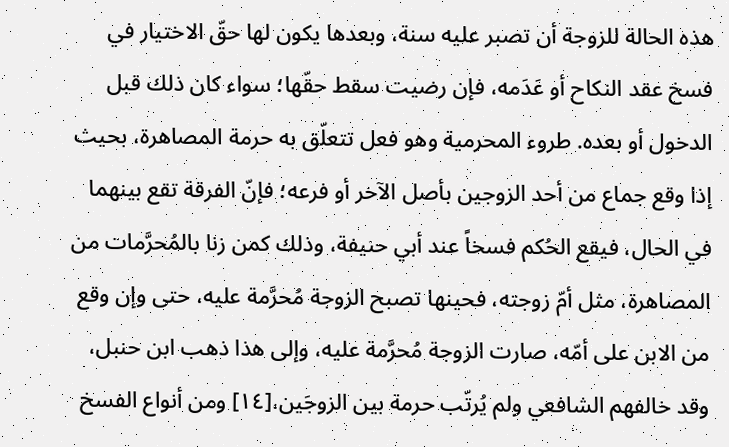هذه الحالة للزوجة أن تصبر عليه سنة، وبعدها يكون لها حقّ الاختيار في فسخ عقد النكاح أو عَدَمه، فإن رضيت سقط حقّها؛ سواء كان ذلك قبل الدخول أو بعده. طروء المحرمية وهو فعل تتعلّق به حرمة المصاهرة، بحيث إذا وقع جماع من أحد الزوجين بأصل الآخر أو فرعه؛ فإنّ الفرقة تقع بينهما في الحال، فيقع الحُكم فسخاً عند أبي حنيفة، وذلك كمن زنا بالمُحرَّمات من المصاهرة، مثل أمّ زوجته، فحينها تصبح الزوجة مُحرَّمة عليه، حتى وإن وقع من الابن على أمّه، صارت الزوجة مُحرَّمة عليه، وإلى هذا ذهب ابن حنبل، وقد خالفهم الشافعي ولم يُرتّب حرمة بين الزوجَين،[١٤] ومن أنواع الفسخ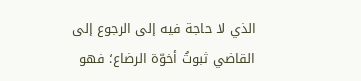الذي لا حاجة فيه إلى الرجوع إلى القاضي ثبوتُ أخوّة الرضاع؛ فهو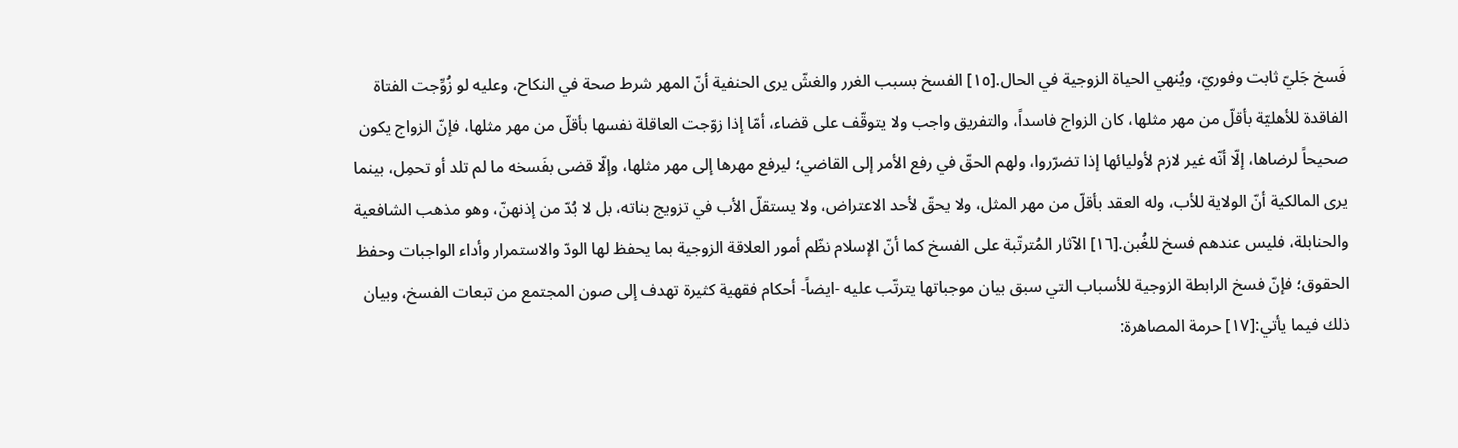فَسخ جَليّ ثابت وفوريّ، ويُنهي الحياة الزوجية في الحال.[١٥] الفسخ بسبب الغرر والغشّ يرى الحنفية أنّ المهر شرط صحة في النكاح، وعليه لو زُوِّجت الفتاة الفاقدة للأهليّة بأقلّ من مهر مثلها، كان الزواج فاسداً، والتفريق واجب ولا يتوقّف على قضاء، أمّا إذا زوّجت العاقلة نفسها بأقلّ من مهر مثلها، فإنّ الزواج يكون صحيحاً لرضاها، إلّا أنّه غير لازم لأوليائها إذا تضرّروا، ولهم الحقّ في رفع الأمر إلى القاضي؛ ليرفع مهرها إلى مهر مثلها، وإلّا قضى بفَسخه ما لم تلد أو تحمِل، بينما يرى المالكية أنّ الولاية للأب، وله العقد بأقلّ من مهر المثل، ولا يحقّ لأحد الاعتراض، ولا يستقلّ الأب في تزويج بناته، بل لا بُدّ من إذنهنّ، وهو مذهب الشافعية والحنابلة، فليس عندهم فسخ للغُبن.[١٦] الآثار المُترتّبة على الفسخ كما أنّ الإسلام نظّم أمور العلاقة الزوجية بما يحفظ لها الودّ والاستمرار وأداء الواجبات وحفظ الحقوق؛ فإنّ فسخ الرابطة الزوجية للأسباب التي سبق بيان موجباتها يترتّب عليه -ايضاً- أحكام فقهية كثيرة تهدف إلى صون المجتمع من تبعات الفسخ، وبيان ذلك فيما يأتي:[١٧] حرمة المصاهرة: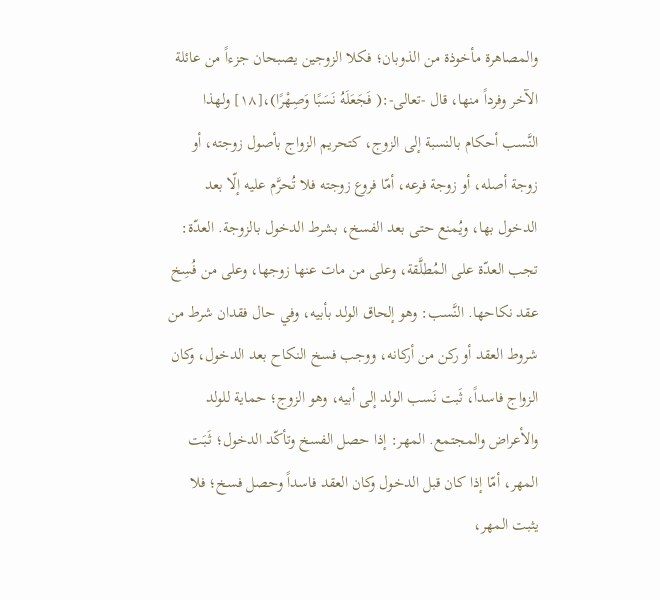والمصاهرة مأخوذة من الذوبان؛ فكلا الزوجين يصبحان جزءاً من عائلة الآخر وفرداً منها، قال -تعالى-:( فَجَعَلَهُ نَسَبًا وَصِهْرًا)،[١٨] ولهذا النَّسب أحكام بالنسبة إلى الزوج، كتحريم الزواج بأصول زوجته، أو زوجة أصله، أو زوجة فرعه، أمّا فروع زوجته فلا تُحرَّم عليه إلّا بعد الدخول بها، ويُمنع حتى بعد الفسخ، بشرط الدخول بالزوجة. العدّة: تجب العدّة على المُطلَّقة، وعلى من مات عنها زوجها، وعلى من فُسِخ عقد نكاحها. النَّسب: وهو إلحاق الولد بأبيه، وفي حال فقدان شرط من شروط العقد أو ركن من أركانه، ووجب فسخ النكاح بعد الدخول، وكان الزواج فاسداً، ثَبت نَسب الولد إلى أبيه، وهو الزوج؛ حماية للولد والأعراض والمجتمع. المهر: إذا حصل الفسخ وتأكّد الدخول؛ ثَبَت المهر، أمّا إذا كان قبل الدخول وكان العقد فاسداً وحصل فسخ؛ فلا يثبت المهر،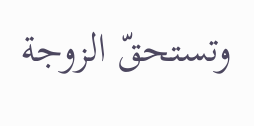وتستحقّ الزوجة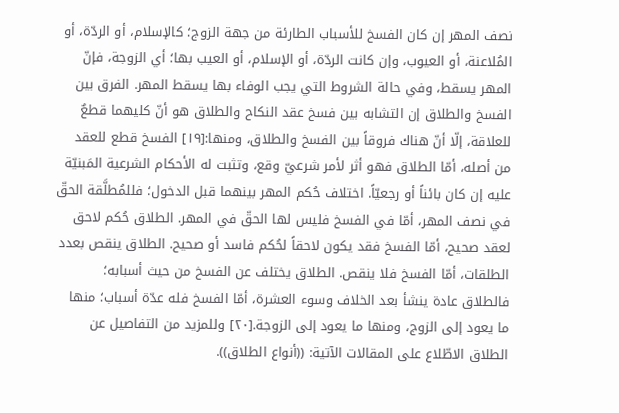نصف المهر إن كان الفسخ للأسباب الطارئة من جهة الزوج؛ كالإسلام، أو الردّة، أو المُلاعنة، أو العيوب، وإن كانت الردّة، أو الإسلام، أو العيب بها؛ أي الزوجة، فإنّ المهر يسقط، وفي حالة الشروط التي يجب الوفاء بها يسقط المهر. الفرق بين الفسخ والطلاق إن التشابه بين فسخ عقد النكاح والطلاق هو أنّ كليهما قطعٌ للعلاقة، إلّا أنّ هناك فروقاً بين الفسخ والطلاق، ومنها:[١٩] الفسخ قطع للعقد من أصله، أمّا الطلاق فهو أثر لأمر شرعيّ وقع، وتثبت له الأحكام الشرعية المَبنيّة عليه إن كان بائناً أو رجعيّاً. اختلاف حُكم المهر بينهما قبل الدخول؛ فللمُطلَّقة الحقّ في نصف المهر، أمّا في الفسخ فليس لها الحقّ في المهر. الطلاق حُكم لاحق لعقد صحيح، أمّا الفسخ فقد يكون لاحقاً لحُكم فاسد أو صحيح. الطلاق ينقص بعدد الطلقات، أمّا الفسخ فلا ينقص. الطلاق يختلف عن الفسخ من حيث أسبابه؛ فالطلاق عادة ينشأ بعد الخلاف وسوء العشرة، أمّا الفسخ فله عدّة أسباب؛ منها ما يعود إلى الزوج، ومنها ما يعود إلى الزوجة.[٢٠] وللمزيد من التفاصيل عن الطلاق الاطّلاع على المقالات الآتية: ((أنواع الطلاق)).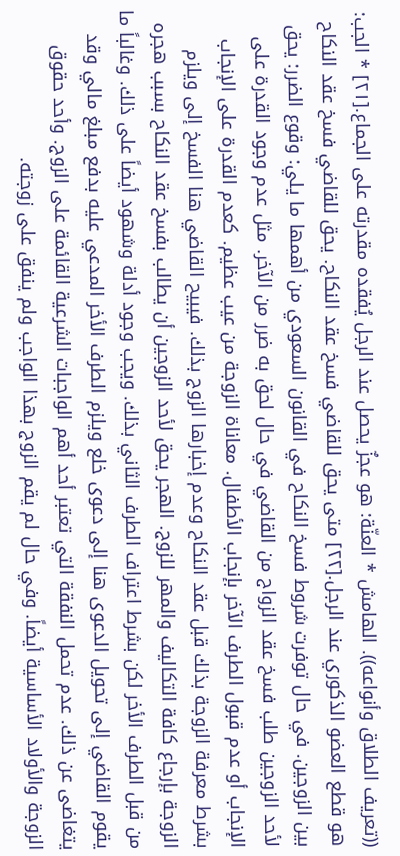((تعريف الطلاق وأنواعه)). الهامش * العنّة: هو عجزٌ يحصل عند الرجل يُفقده مقدرته على الجماع.[٢١] * الجب: هو قطع العضو الذكوري عند الرجل.[٢٢] متى يحق للقاضي فسخ عقد النكاح. يحق للقاضي فسخ عقد النكاح بين الزوجين. في حال توفرت شروط فسخ النكاح في القانون السعودي من أهمها ما يلي: وقوع الضرر: يحق لأحد الزوجين طلب فسخ عقد الزواج من القاضي في حال لحق به ضرر من الآخر. مثل عدم وجود القدرة على الإنجاب أو عدم قبول الطرف الآخر بإنجاب الأطفال. معاناة الزوجة من عيب عظيم. كعدم القدرة على الإنجاب بشرط معرفة الزوجة بذلك قبل عقد النكاح وعدم إخبارها الزوج بذلك. فيبيح القاضي هنا الفسخ إلى ويلزم الزوجة بإرجاع كافة التكاليف والمهر للزوج. الهجر يحق لأحد الزوجين أن يطالب بفسخ عقد النكاح بسبب هجره من قبل الطرف الأخر لكن بشرط اعتراف الطرف الثاني بذلك. ويجب وجود أدلة وشهود أيضاً على ذلك. وغالباً ما يقوم القاضي إلى تحويل الدعوى هنا إلى دعوى خلع ويلزم الطرف الأخر المدعي عليه بدفع مبلغ مالي وقد يتغاضى عن ذلك. عدم تحمل النفقة التي تعتبر أحد أهم الواجبات الشرعية القائمة على الزوج. وأحد حقوق الزوجة والأولاد الأساسية أيضاً. وفي حال لم يقم الزوج بهذا الواجب ولم ينفق على زوجته.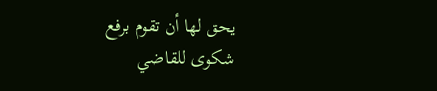يحق لها أن تقوم برفع شكوى للقاضي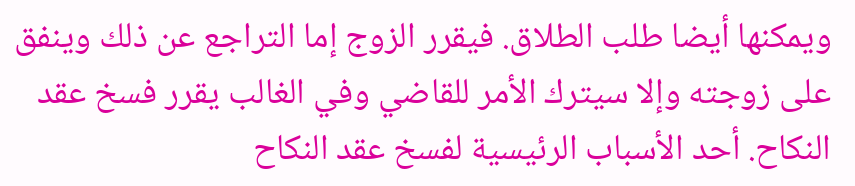ويمكنها أيضا طلب الطلاق. فيقرر الزوج إما التراجع عن ذلك وينفق على زوجته وإلا سيترك الأمر للقاضي وفي الغالب يقرر فسخ عقد النكاح. أحد الأسباب الرئيسية لفسخ عقد النكاح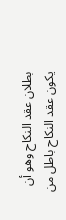بطلان عقد النكاح وهو أن يكون عقد النكاح باطل من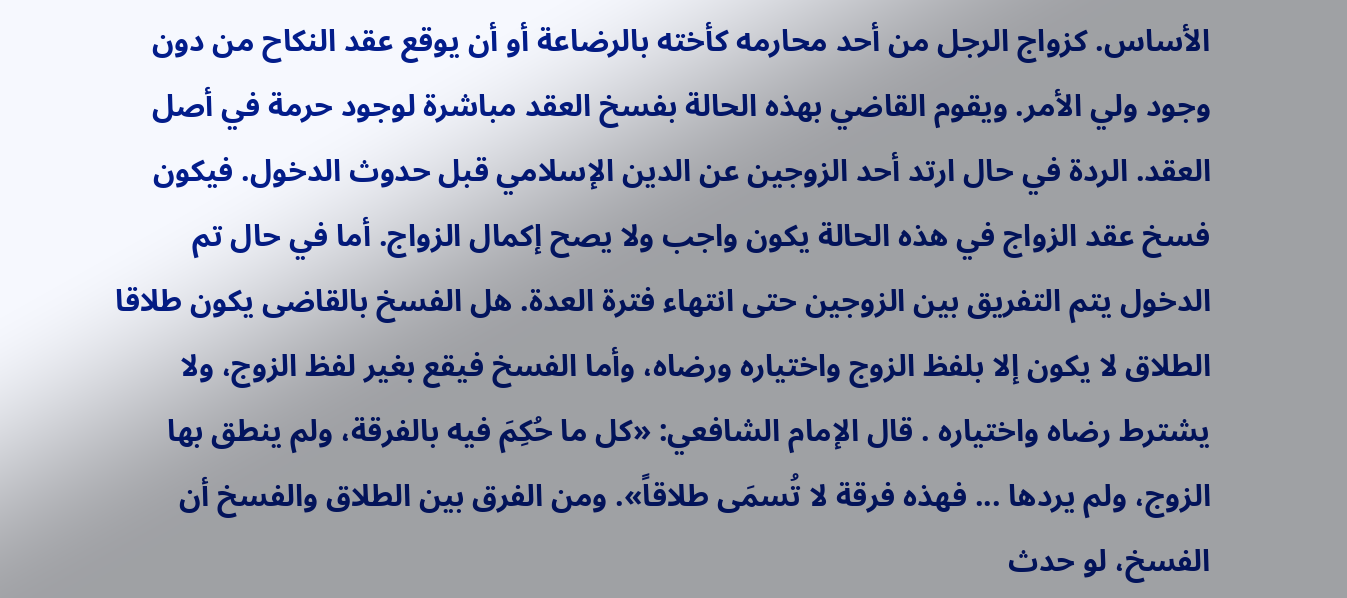الأساس. كزواج الرجل من أحد محارمه كأخته بالرضاعة أو أن يوقع عقد النكاح من دون وجود ولي الأمر. ويقوم القاضي بهذه الحالة بفسخ العقد مباشرة لوجود حرمة في أصل العقد. الردة في حال ارتد أحد الزوجين عن الدين الإسلامي قبل حدوث الدخول. فيكون فسخ عقد الزواج في هذه الحالة يكون واجب ولا يصح إكمال الزواج. أما في حال تم الدخول يتم التفريق بين الزوجين حتى انتهاء فترة العدة. هل الفسخ بالقاضى يكون طلاقا الطلاق لا يكون إلا بلفظ الزوج واختياره ورضاه، وأما الفسخ فيقع بغير لفظ الزوج، ولا يشترط رضاه واختياره . قال الإمام الشافعي: «كل ما حُكِمَ فيه بالفرقة، ولم ينطق بها الزوج، ولم يردها ... فهذه فرقة لا تُسمَى طلاقاً». ومن الفرق بين الطلاق والفسخ أن الفسخ، لو حدث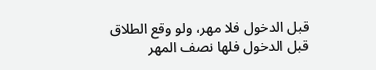قبل الدخول فلا مهر، ولو وقع الطلاق قبل الدخول فلها نصف المهر